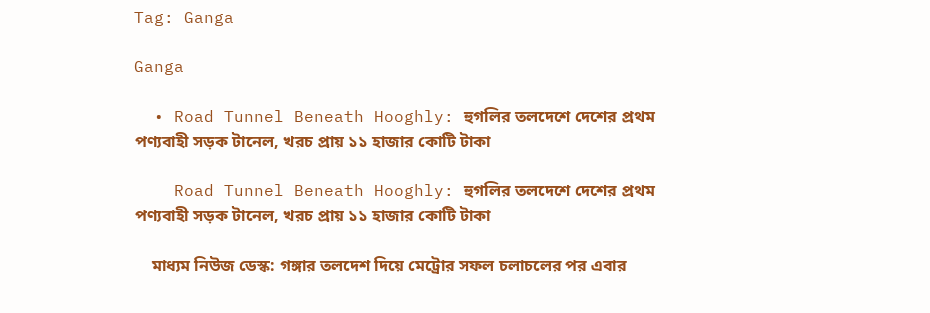Tag: Ganga

Ganga

  • Road Tunnel Beneath Hooghly: হুগলির তলদেশে দেশের প্রথম পণ্যবাহী সড়ক টানেল, খরচ প্রায় ১১ হাজার কোটি টাকা

    Road Tunnel Beneath Hooghly: হুগলির তলদেশে দেশের প্রথম পণ্যবাহী সড়ক টানেল, খরচ প্রায় ১১ হাজার কোটি টাকা

    মাধ্যম নিউজ ডেস্ক: গঙ্গার তলদেশ দিয়ে মেট্রোর সফল চলাচলের পর এবার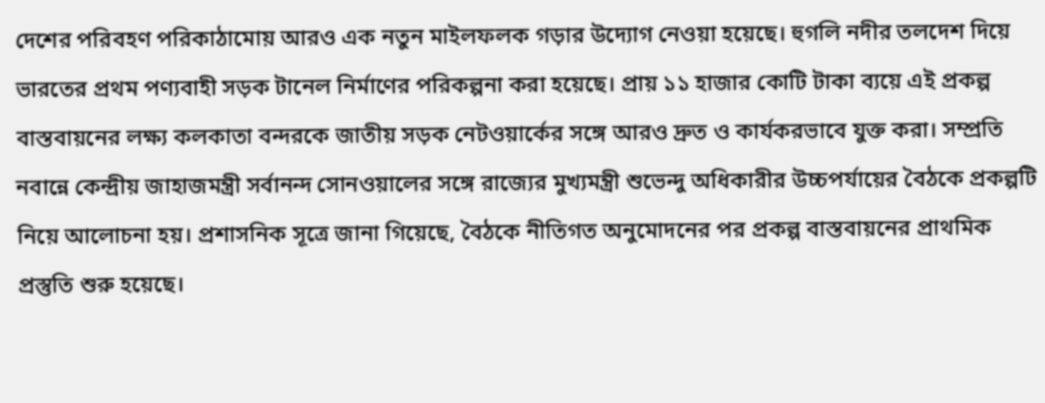দেশের পরিবহণ পরিকাঠামোয় আরও এক নতুন মাইলফলক গড়ার উদ্যোগ নেওয়া হয়েছে। হুগলি নদীর তলদেশ দিয়ে ভারতের প্রথম পণ্যবাহী সড়ক টানেল নির্মাণের পরিকল্পনা করা হয়েছে। প্রায় ১১ হাজার কোটি টাকা ব্যয়ে এই প্রকল্প বাস্তবায়নের লক্ষ্য কলকাতা বন্দরকে জাতীয় সড়ক নেটওয়ার্কের সঙ্গে আরও দ্রুত ও কার্যকরভাবে যুক্ত করা। সম্প্রতি নবান্নে কেন্দ্রীয় জাহাজমন্ত্রী সর্বানন্দ সোনওয়ালের সঙ্গে রাজ্যের মুখ্যমন্ত্রী শুভেন্দু অধিকারীর উচ্চপর্যায়ের বৈঠকে প্রকল্পটি নিয়ে আলোচনা হয়। প্রশাসনিক সূত্রে জানা গিয়েছে, বৈঠকে নীতিগত অনুমোদনের পর প্রকল্প বাস্তবায়নের প্রাথমিক প্রস্তুতি শুরু হয়েছে।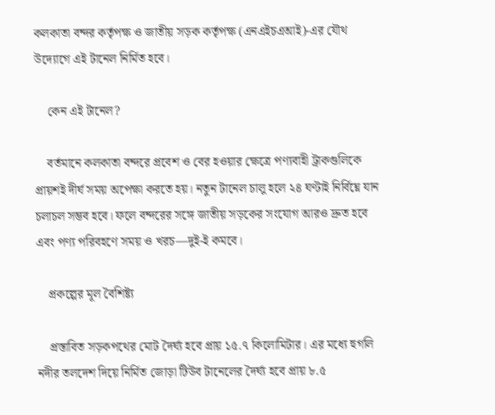কলকাতা বন্দর কর্তৃপক্ষ ও জাতীয় সড়ক কর্তৃপক্ষ (এনএইচএআই)-এর যৌথ উদ্যোগে এই টানেল নির্মিত হবে।

    কেন এই টানেল?

    বর্তমানে কলকাতা বন্দরে প্রবেশ ও বের হওয়ার ক্ষেত্রে পণ্যবাহী ট্রাকগুলিকে প্রায়শই দীর্ঘ সময় অপেক্ষা করতে হয়। নতুন টানেল চালু হলে ২৪ ঘণ্টাই নির্বিঘ্নে যান চলাচল সম্ভব হবে। ফলে বন্দরের সঙ্গে জাতীয় সড়কের সংযোগ আরও দ্রুত হবে এবং পণ্য পরিবহণে সময় ও খরচ—দুই-ই কমবে।

    প্রকল্পের মূল বৈশিষ্ট্য

    প্রস্তাবিত সড়কপথের মোট দৈর্ঘ্য হবে প্রায় ১৫.৭ কিলোমিটার। এর মধ্যে হুগলি নদীর তলদেশ দিয়ে নির্মিত জোড়া টিউব টানেলের দৈর্ঘ্য হবে প্রায় ৮.৫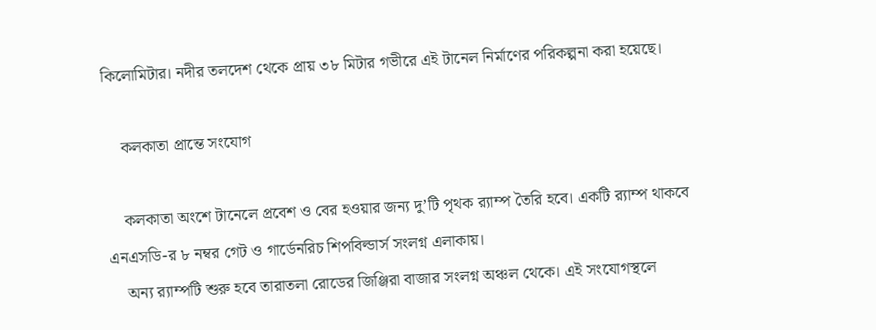কিলোমিটার। নদীর তলদেশ থেকে প্রায় ৩৮ মিটার গভীরে এই টানেল নির্মাণের পরিকল্পনা করা হয়েছে।

    কলকাতা প্রান্তে সংযোগ

    কলকাতা অংশে টানেলে প্রবেশ ও বের হওয়ার জন্য দু’টি পৃথক র‌্যাম্প তৈরি হবে। একটি র‌্যাম্প থাকবে এনএসডি-র ৮ নম্বর গেট ও গার্ডেনরিচ শিপবিল্ডার্স সংলগ্ন এলাকায়।
    অন্য র‌্যাম্পটি শুরু হবে তারাতলা রোডের জিঞ্জিরা বাজার সংলগ্ন অঞ্চল থেকে। এই সংযোগস্থলে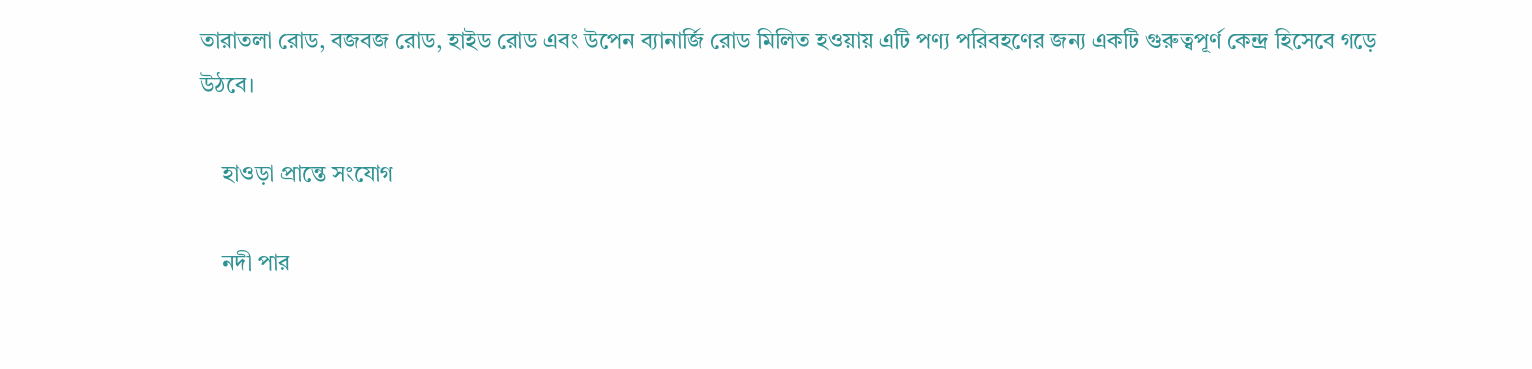তারাতলা রোড, বজবজ রোড, হাইড রোড এবং উপেন ব্যানার্জি রোড মিলিত হওয়ায় এটি পণ্য পরিবহণের জন্য একটি গুরুত্বপূর্ণ কেন্দ্র হিসেবে গড়ে উঠবে।

    হাওড়া প্রান্তে সংযোগ

    নদী পার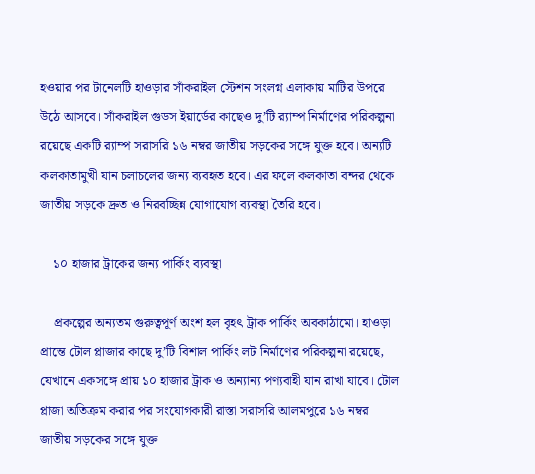হওয়ার পর টানেলটি হাওড়ার সাঁকরাইল স্টেশন সংলগ্ন এলাকায় মাটির উপরে উঠে আসবে। সাঁকরাইল গুডস ইয়ার্ডের কাছেও দু’টি র‌্যাম্প নির্মাণের পরিকল্পনা রয়েছে একটি র‌্যাম্প সরাসরি ১৬ নম্বর জাতীয় সড়কের সঙ্গে যুক্ত হবে। অন্যটি কলকাতামুখী যান চলাচলের জন্য ব্যবহৃত হবে। এর ফলে কলকাতা বন্দর থেকে জাতীয় সড়কে দ্রুত ও নিরবচ্ছিন্ন যোগাযোগ ব্যবস্থা তৈরি হবে।

    ১০ হাজার ট্রাকের জন্য পার্কিং ব্যবস্থা

    প্রকল্পের অন্যতম গুরুত্বপূর্ণ অংশ হল বৃহৎ ট্রাক পার্কিং অবকাঠামো। হাওড়া প্রান্তে টোল প্লাজার কাছে দু’টি বিশাল পার্কিং লট নির্মাণের পরিকল্পনা রয়েছে, যেখানে একসঙ্গে প্রায় ১০ হাজার ট্রাক ও অন্যান্য পণ্যবাহী যান রাখা যাবে। টোল প্লাজা অতিক্রম করার পর সংযোগকারী রাস্তা সরাসরি আলমপুরে ১৬ নম্বর জাতীয় সড়কের সঙ্গে যুক্ত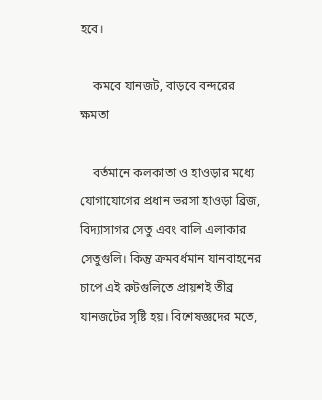হবে।

    কমবে যানজট, বাড়বে বন্দরের ক্ষমতা

    বর্তমানে কলকাতা ও হাওড়ার মধ্যে যোগাযোগের প্রধান ভরসা হাওড়া ব্রিজ, বিদ্যাসাগর সেতু এবং বালি এলাকার সেতুগুলি। কিন্তু ক্রমবর্ধমান যানবাহনের চাপে এই রুটগুলিতে প্রায়শই তীব্র যানজটের সৃষ্টি হয়। বিশেষজ্ঞদের মতে,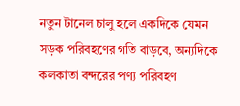নতুন টানেল চালু হলে একদিকে যেমন সড়ক পরিবহণের গতি বাড়বে, অন্যদিকে কলকাতা বন্দরের পণ্য পরিবহণ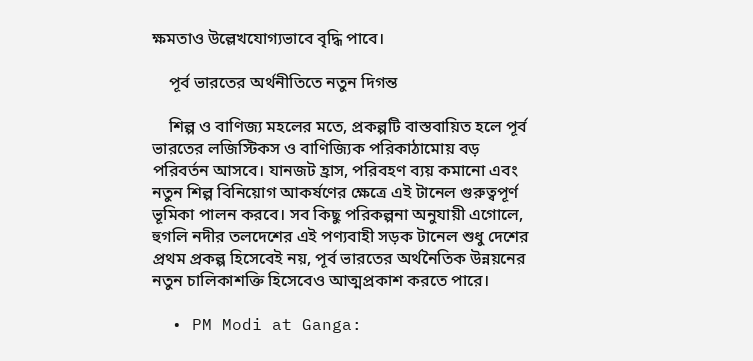ক্ষমতাও উল্লেখযোগ্যভাবে বৃদ্ধি পাবে।

    পূর্ব ভারতের অর্থনীতিতে নতুন দিগন্ত

    শিল্প ও বাণিজ্য মহলের মতে, প্রকল্পটি বাস্তবায়িত হলে পূর্ব ভারতের লজিস্টিকস ও বাণিজ্যিক পরিকাঠামোয় বড় পরিবর্তন আসবে। যানজট হ্রাস, পরিবহণ ব্যয় কমানো এবং নতুন শিল্প বিনিয়োগ আকর্ষণের ক্ষেত্রে এই টানেল গুরুত্বপূর্ণ ভূমিকা পালন করবে। সব কিছু পরিকল্পনা অনুযায়ী এগোলে, হুগলি নদীর তলদেশের এই পণ্যবাহী সড়ক টানেল শুধু দেশের প্রথম প্রকল্প হিসেবেই নয়, পূর্ব ভারতের অর্থনৈতিক উন্নয়নের নতুন চালিকাশক্তি হিসেবেও আত্মপ্রকাশ করতে পারে।

  • PM Modi at Ganga: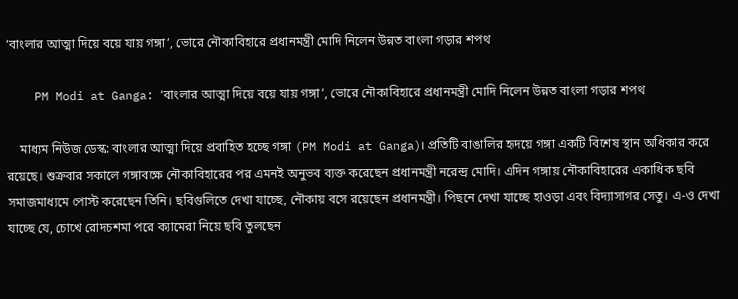‘বাংলার আত্মা দিয়ে বয়ে যায় গঙ্গা’, ভোরে নৌকাবিহারে প্রধানমন্ত্রী মোদি নিলেন উন্নত বাংলা গড়ার শপথ

    PM Modi at Ganga: ‘বাংলার আত্মা দিয়ে বয়ে যায় গঙ্গা’, ভোরে নৌকাবিহারে প্রধানমন্ত্রী মোদি নিলেন উন্নত বাংলা গড়ার শপথ

    মাধ্যম নিউজ ডেস্ক: বাংলার আত্মা দিয়ে প্রবাহিত হচ্ছে গঙ্গা (PM Modi at Ganga)। প্রতিটি বাঙালির হৃদয়ে গঙ্গা একটি বিশেষ স্থান অধিকার করে রয়েছে। শুক্রবার সকালে গঙ্গাবক্ষে নৌকাবিহারের পর এমনই অনুভব ব্যক্ত করেছেন প্রধানমন্ত্রী নরেন্দ্র মোদি। এদিন গঙ্গায় নৌকাবিহারের একাধিক ছবি সমাজমাধ্যমে পোস্ট করেছেন তিনি। ছবিগুলিতে দেখা যাচ্ছে, নৌকায় বসে রয়েছেন প্রধানমন্ত্রী। পিছনে দেখা যাচ্ছে হাওড়া এবং বিদ্যাসাগর সেতু। এ-ও দেখা যাচ্ছে যে, চোখে রোদচশমা পরে ক্যামেরা নিয়ে ছবি তুলছেন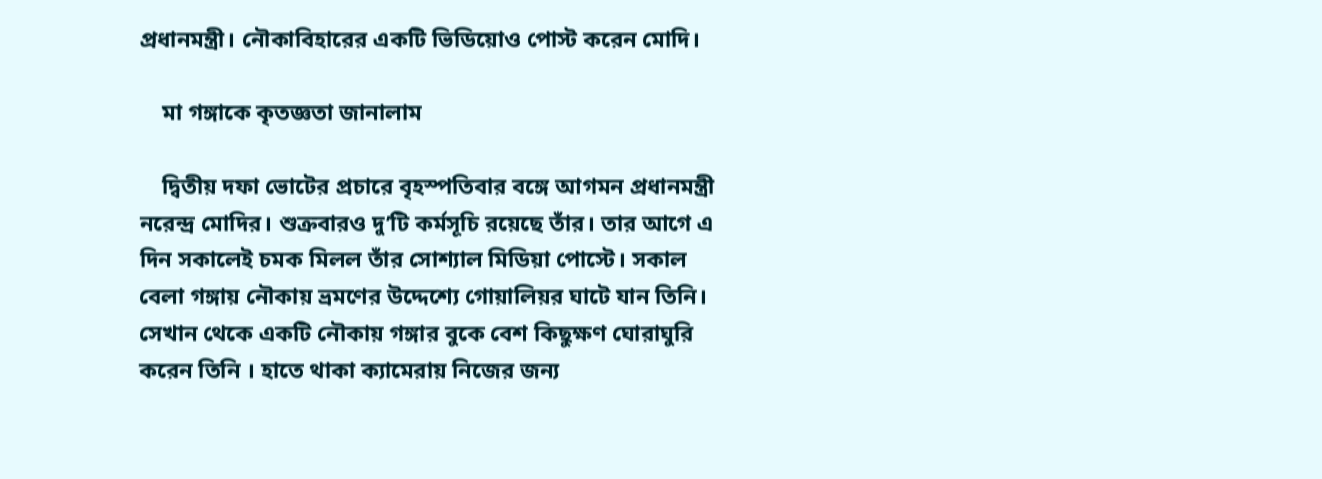প্রধানমন্ত্রী। নৌকাবিহারের একটি ভিডিয়োও পোস্ট করেন মোদি।

    মা গঙ্গাকে কৃতজ্ঞতা জানালাম

    দ্বিতীয় দফা ভোটের প্রচারে বৃহস্পতিবার বঙ্গে আগমন প্রধানমন্ত্রী নরেন্দ্র মোদির। শুক্রবারও দু’টি কর্মসূচি রয়েছে তাঁর। তার আগে এ দিন সকালেই চমক মিলল তাঁর সোশ্যাল মিডিয়া পোস্টে। সকাল বেলা গঙ্গায় নৌকায় ভ্রমণের উদ্দেশ্যে গোয়ালিয়র ঘাটে যান তিনি। সেখান থেকে একটি নৌকায় গঙ্গার বুকে বেশ কিছুক্ষণ ঘোরাঘুরি করেন তিনি । হাতে থাকা ক্যামেরায় নিজের জন্য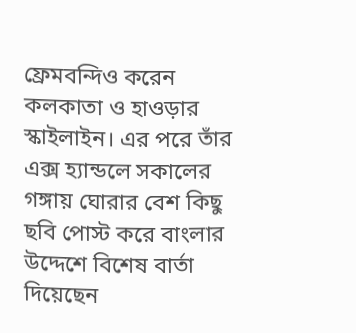ফ্রেমবন্দিও করেন কলকাতা ও হাওড়ার স্কাইলাইন। এর পরে তাঁর এক্স হ্যান্ডলে সকালের গঙ্গায় ঘোরার বেশ কিছু ছবি পোস্ট করে বাংলার উদ্দেশে বিশেষ বার্তা দিয়েছেন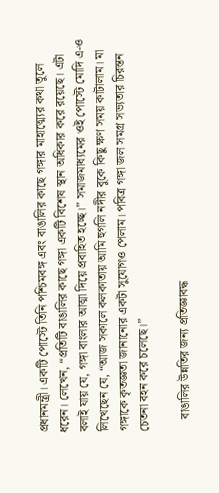প্রধানমন্ত্রী। একটি পোস্টে তিনি পশ্চিমবঙ্গ এবং বাঙালির কাছে গঙ্গার মাহাত্ম্যের কথা তুলে ধরেন। লেখেন, “প্রতিটি বাঙালির কাছে গঙ্গা একটি বিশেষ স্থান অধিকার করে রয়েছে। এটা বলাই যায় যে, গঙ্গা বাংলার আত্মা দিয়ে প্রবাহিত হচ্ছে।” সমাজমাধ্যমের ওই পোস্টে মোদি এ-ও লিখেছেন যে, “আজ সকালে কলকাতায় আমি হুগলি নদীর বুকে কিছু ক্ষণ সময় কাটালাম। মা গঙ্গাকে কৃতজ্ঞতা জানানোর একটা সুযোগও পেলাম। পবিত্র গঙ্গা জল সমগ্র সভ্যতার চিরন্তন চেতনা বহন করে চলেছে।”

    বাঙালির উন্নতির জন্য প্রতিজ্ঞাবদ্ধ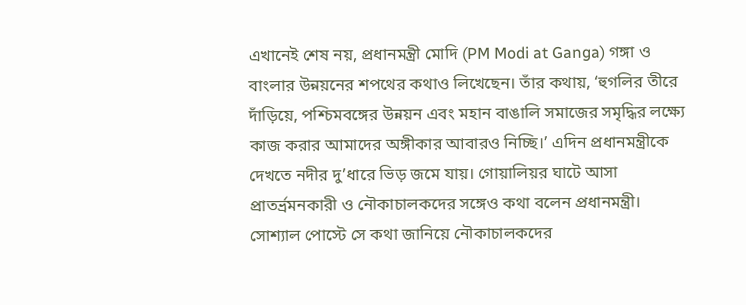এখানেই শেষ নয়, প্রধানমন্ত্রী মোদি (PM Modi at Ganga) গঙ্গা ও বাংলার উন্নয়নের শপথের কথাও লিখেছেন। তাঁর কথায়, ‘হুগলির তীরে দাঁড়িয়ে, পশ্চিমবঙ্গের উন্নয়ন এবং মহান বাঙালি সমাজের সমৃদ্ধির লক্ষ্যে কাজ করার আমাদের অঙ্গীকার আবারও নিচ্ছি।’ এদিন প্রধানমন্ত্রীকে দেখতে নদীর দু’ধারে ভিড় জমে যায়। গোয়ালিয়র ঘাটে আসা প্রাতর্ভ্রমনকারী ও নৌকাচালকদের সঙ্গেও কথা বলেন প্রধানমন্ত্রী। সোশ্যাল পোস্টে সে কথা জানিয়ে নৌকাচালকদের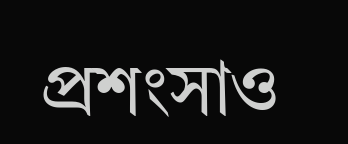প্রশংসাও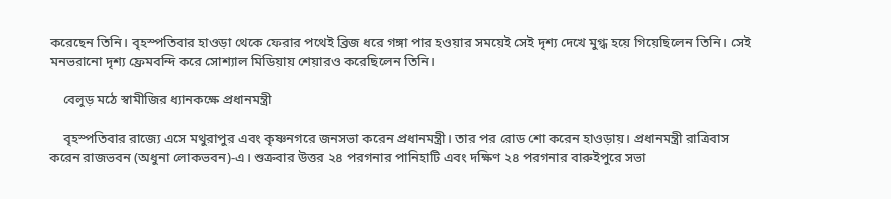করেছেন তিনি। বৃহস্পতিবার হাওড়া থেকে ফেরার পথেই ব্রিজ ধরে গঙ্গা পার হওয়ার সময়েই সেই দৃশ্য দেখে মুগ্ধ হয়ে গিয়েছিলেন তিনি। সেই মনভরানো দৃশ্য ফ্রেমবন্দি করে সোশ্যাল মিডিয়ায় শেয়ারও করেছিলেন তিনি।

    বেলুড় মঠে স্বামীজির ধ্যানকক্ষে প্রধানমন্ত্রী

    বৃহস্পতিবার রাজ্যে এসে মথুরাপুর এবং কৃষ্ণনগরে জনসভা করেন প্রধানমন্ত্রী। তার পর রোড শো করেন হাওড়ায়। প্রধানমন্ত্রী রাত্রিবাস করেন রাজভবন (অধুনা লোকভবন)-এ। শুক্রবার উত্তর ২৪ পরগনার পানিহাটি এবং দক্ষিণ ২৪ পরগনার বারুইপুরে সভা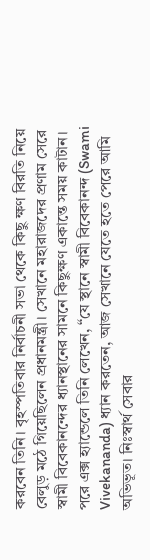করবেন তিনি। বৃহস্পতিবার নির্বাচনী সভা থেকে কিছু ক্ষণ বিরতি নিয়ে বেলুড় মঠে গিয়েছিলেন প্রধানমন্ত্রী। সেখানে মহারাজদের প্রণাম সেরে স্বামী বিবেকানন্দের ধ্যানস্থানের সামনে কিছুক্ষণ একান্তে সময় কাটান। পরে এক্স হ্যান্ডেলে তিনি লেখেন, “যে স্থানে স্বামী বিবেকানন্দ (Swami Vivekananda) ধ্যান করতেন, আজ সেখানে যেতে হতে পেরে আমি অভিভূত। নিঃস্বার্থ সেবার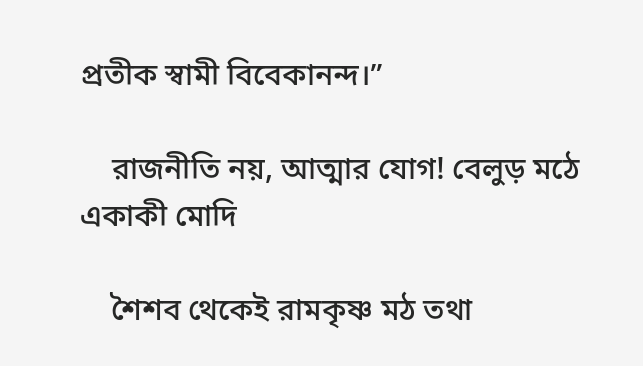প্রতীক স্বামী বিবেকানন্দ।”

    রাজনীতি নয়, আত্মার যোগ! বেলুড় মঠে একাকী মোদি

    শৈশব থেকেই রামকৃষ্ণ মঠ তথা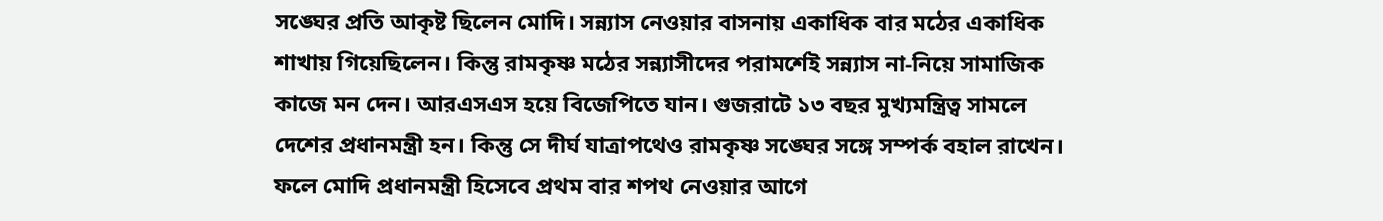সঙ্ঘের প্রতি আকৃষ্ট ছিলেন মোদি। সন্ন্যাস নেওয়ার বাসনায় একাধিক বার মঠের একাধিক শাখায় গিয়েছিলেন। কিন্তু রামকৃষ্ণ মঠের সন্ন্যাসীদের পরামর্শেই সন্ন্যাস না-নিয়ে সামাজিক কাজে মন দেন। আরএসএস হয়ে বিজেপিতে যান। গুজরাটে ১৩ বছর মুখ্যমন্ত্রিত্ব সামলে দেশের প্রধানমন্ত্রী হন। কিন্তু সে দীর্ঘ যাত্রাপথেও রামকৃষ্ণ সঙ্ঘের সঙ্গে সম্পর্ক বহাল রাখেন। ফলে মোদি প্রধানমন্ত্রী হিসেবে প্রথম বার শপথ নেওয়ার আগে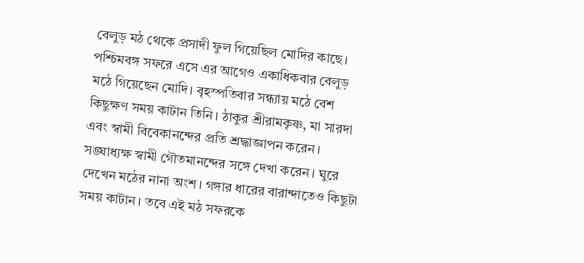বেলুড় মঠ থেকে প্রসাদী ফুল গিয়েছিল মোদির কাছে। পশ্চিমবঙ্গ সফরে এসে এর আগেও একাধিকবার বেলুড় মঠে গিয়েছেন মোদি। বৃহস্পতিবার সন্ধ্যায় মঠে বেশ কিছুক্ষণ সময় কাটান তিনি। ঠাকুর শ্রীরামকৃষ্ণ, মা সারদা এবং স্বামী বিবেকানন্দের প্রতি শ্রদ্ধাজ্ঞাপন করেন। সঙ্ঘাধ্যক্ষ স্বামী গৌতমানন্দের সঙ্গে দেখা করেন। ঘুরে দেখেন মঠের নানা অংশ। গঙ্গার ধারের বারান্দাতেও কিছুটা সময় কাটান। তবে এই মঠ সফরকে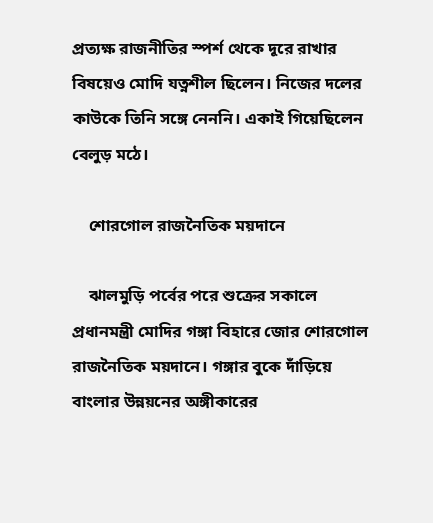প্রত্যক্ষ রাজনীতির স্পর্শ থেকে দূরে রাখার বিষয়েও মোদি যত্নশীল ছিলেন। নিজের দলের কাউকে তিনি সঙ্গে নেননি। একাই গিয়েছিলেন বেলুড় মঠে।

    শোরগোল রাজনৈতিক ময়দানে

    ঝালমুড়ি পর্বের পরে শুক্রের সকালে প্রধানমন্ত্রী মোদির গঙ্গা বিহারে জোর শোরগোল রাজনৈতিক ময়দানে। গঙ্গার বুকে দাঁড়িয়ে বাংলার উন্নয়নের অঙ্গীকারের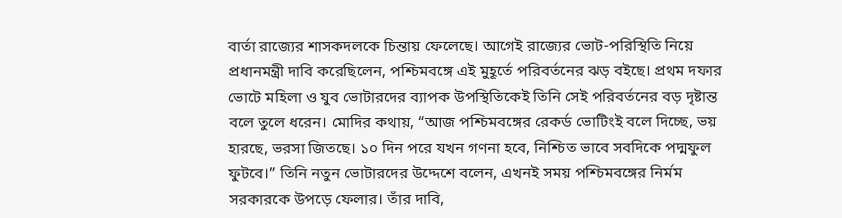বার্তা রাজ্যের শাসকদলকে চিন্তায় ফেলেছে। আগেই রাজ্যের ভোট-পরিস্থিতি নিয়ে প্রধানমন্ত্রী দাবি করেছিলেন, পশ্চিমবঙ্গে এই মুহূর্তে পরিবর্তনের ঝড় বইছে। প্রথম দফার ভোটে মহিলা ও যুব ভোটারদের ব্যাপক উপস্থিতিকেই তিনি সেই পরিবর্তনের বড় দৃষ্টান্ত বলে তুলে ধরেন। মোদির কথায়, “আজ পশ্চিমবঙ্গের রেকর্ড ভোটিংই বলে দিচ্ছে, ভয় হারছে, ভরসা জিতছে। ১০ দিন পরে যখন গণনা হবে, নিশ্চিত ভাবে সবদিকে পদ্মফুল ফুটবে।” তিনি নতুন ভোটারদের উদ্দেশে বলেন, এখনই সময় পশ্চিমবঙ্গের নির্মম সরকারকে উপড়ে ফেলার। তাঁর দাবি,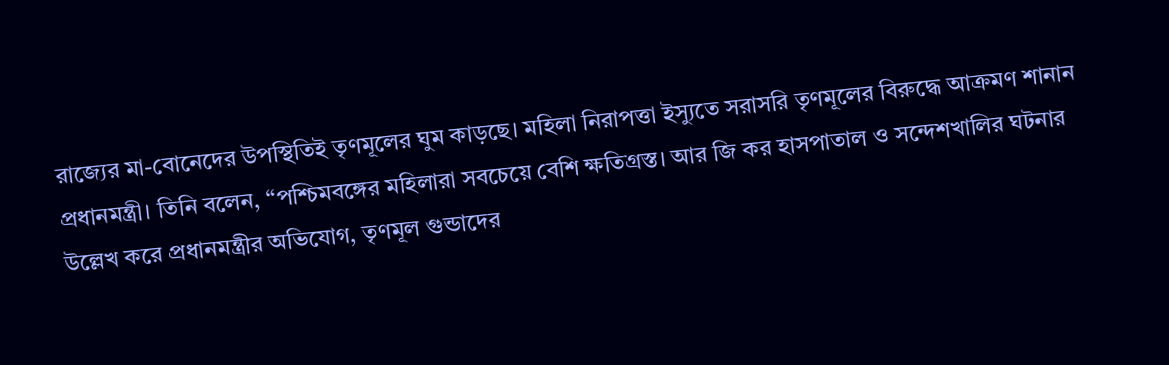রাজ্যের মা-বোনেদের উপস্থিতিই তৃণমূলের ঘুম কাড়ছে। মহিলা নিরাপত্তা ইস্যুতে সরাসরি তৃণমূলের বিরুদ্ধে আক্রমণ শানান প্রধানমন্ত্রী। তিনি বলেন, “পশ্চিমবঙ্গের মহিলারা সবচেয়ে বেশি ক্ষতিগ্রস্ত। আর জি কর হাসপাতাল ও সন্দেশখালির ঘটনার উল্লেখ করে প্রধানমন্ত্রীর অভিযোগ, তৃণমূল গুন্ডাদের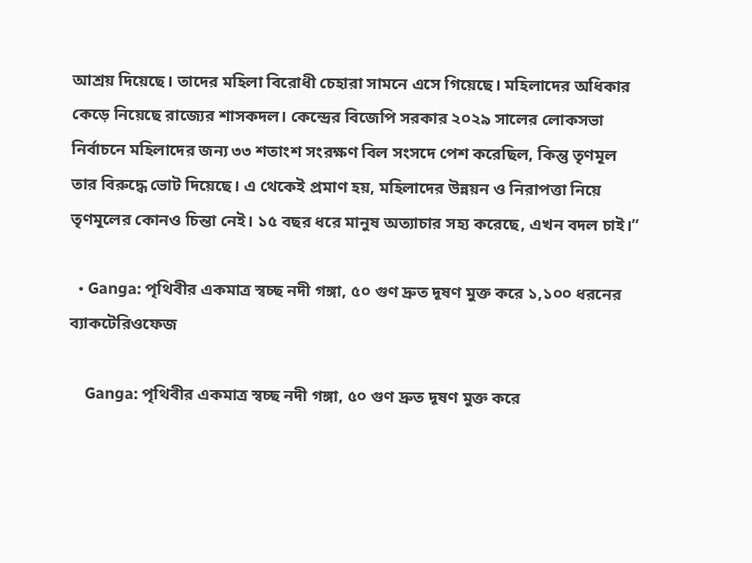আশ্রয় দিয়েছে। তাদের মহিলা বিরোধী চেহারা সামনে এসে গিয়েছে। মহিলাদের অধিকার কেড়ে নিয়েছে রাজ্যের শাসকদল। কেন্দ্রের বিজেপি সরকার ২০২৯ সালের লোকসভা নির্বাচনে মহিলাদের জন্য ৩৩ শতাংশ সংরক্ষণ বিল সংসদে পেশ করেছিল, কিন্তু তৃণমূল তার বিরুদ্ধে ভোট দিয়েছে। এ থেকেই প্রমাণ হয়, মহিলাদের উন্নয়ন ও নিরাপত্তা নিয়ে তৃণমূলের কোনও চিন্তা নেই। ১৫ বছর ধরে মানুষ অত্যাচার সহ্য করেছে, এখন বদল চাই।”

  • Ganga: পৃথিবীর একমাত্র স্বচ্ছ নদী গঙ্গা, ৫০ গুণ দ্রুত দূষণ মুক্ত করে ১,১০০ ধরনের ব্যাকটেরিওফেজ

    Ganga: পৃথিবীর একমাত্র স্বচ্ছ নদী গঙ্গা, ৫০ গুণ দ্রুত দূষণ মুক্ত করে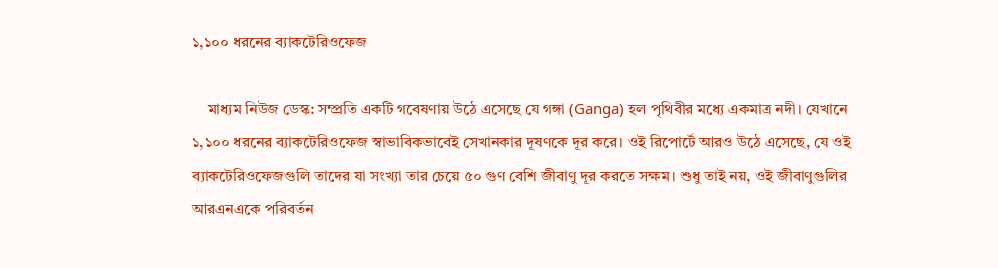১,১০০ ধরনের ব্যাকটেরিওফেজ

    মাধ্যম নিউজ ডেস্ক: সম্প্রতি একটি গবেষণায় উঠে এসেছে যে গঙ্গা (Ganga) হল পৃথিবীর মধ্যে একমাত্র নদী। যেখানে ১,১০০ ধরনের ব্যাকটেরিওফেজ স্বাভাবিকভাবেই সেখানকার দূষণকে দূর করে। ওই রিপোর্টে আরও উঠে এসেছে, যে ওই ব্যাকটেরিওফেজগুলি তাদের যা সংখ্যা তার চেয়ে ৫০ গুণ বেশি জীবাণু দূর করতে সক্ষম। শুধু তাই নয়, ওই জীবাণুগুলির আরএনএকে পরিবর্তন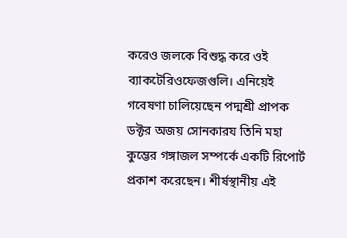করেও জলকে বিশুদ্ধ করে ওই ব্যাকটেরিওফেজগুলি। এনিয়েই গবেষণা চালিয়েছেন পদ্মশ্রী প্রাপক ডক্টর অজয় সোনকারয তিনি মহা কুম্ভের গঙ্গাজল সম্পর্কে একটি রিপোর্ট প্রকাশ করেছেন। শীর্ষস্থানীয় এই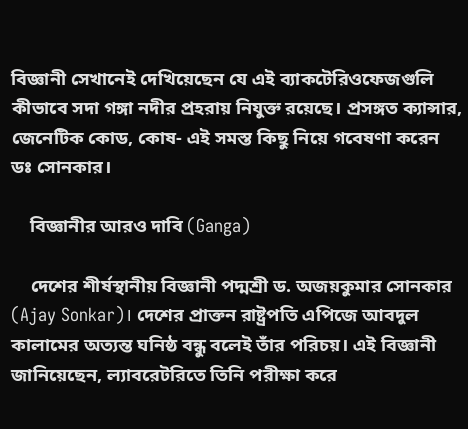বিজ্ঞানী সেখানেই দেখিয়েছেন যে এই ব্যাকটেরিওফেজগুলি কীভাবে সদা গঙ্গা নদীর প্রহরায় নিযুক্ত রয়েছে। প্রসঙ্গত ক্যান্সার, জেনেটিক কোড, কোষ- এই সমস্ত কিছু নিয়ে গবেষণা করেন ডঃ সোনকার।

    বিজ্ঞানীর আরও দাবি (Ganga)

    দেশের শীর্ষস্থানীয় বিজ্ঞানী পদ্মশ্রী ড. অজয়কুমার সোনকার (Ajay Sonkar)। দেশের প্রাক্তন রাষ্ট্রপতি এপিজে আবদুল কালামের অত্যন্ত ঘনিষ্ঠ বন্ধু বলেই তাঁর পরিচয়। এই বিজ্ঞানী জানিয়েছেন, ল্যাবরেটরিতে তিনি পরীক্ষা করে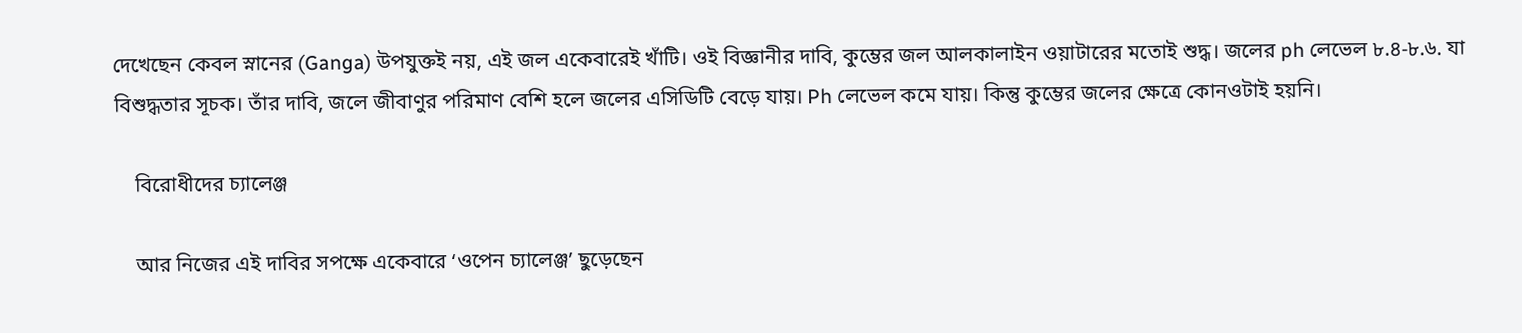দেখেছেন কেবল স্নানের (Ganga) উপযুক্তই নয়, এই জল একেবারেই খাঁটি। ওই বিজ্ঞানীর দাবি, কুম্ভের জল আলকালাইন ওয়াটারের মতোই শুদ্ধ। জলের ph লেভেল ৮.৪-৮.৬. যা বিশুদ্ধতার সূচক। তাঁর দাবি, জলে জীবাণুর পরিমাণ বেশি হলে জলের এসিডিটি বেড়ে যায়। Ph লেভেল কমে যায়। কিন্তু কুম্ভের জলের ক্ষেত্রে কোনওটাই হয়নি।

    বিরোধীদের চ্যালেঞ্জ

    আর নিজের এই দাবির সপক্ষে একেবারে ‘ওপেন চ্যালেঞ্জ’ ছুড়েছেন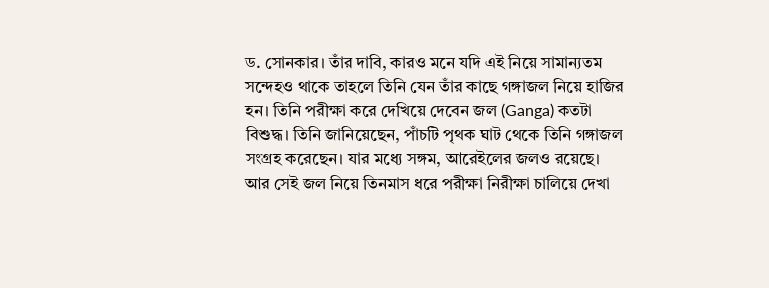ড. সোনকার। তাঁর দাবি, কারও মনে যদি এই নিয়ে সামান্যতম সন্দেহও থাকে তাহলে তিনি যেন তাঁর কাছে গঙ্গাজল নিয়ে হাজির হন। তিনি পরীক্ষা করে দেখিয়ে দেবেন জল (Ganga) কতটা বিশুদ্ধ। তিনি জানিয়েছেন, পাঁচটি পৃথক ঘাট থেকে তিনি গঙ্গাজল সংগ্রহ করেছেন। যার মধ্যে সঙ্গম, আরেইলের জলও রয়েছে। আর সেই জল নিয়ে তিনমাস ধরে পরীক্ষা নিরীক্ষা চালিয়ে দেখা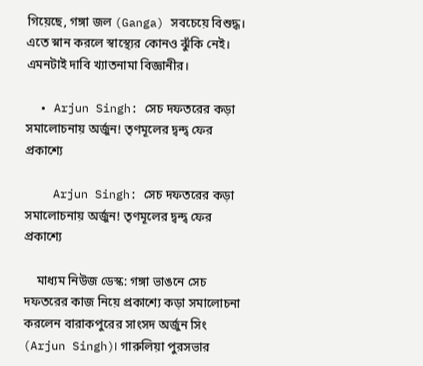গিয়েছে, গঙ্গা জল (Ganga) সবচেয়ে বিশুদ্ধ। এতে স্নান করলে স্বাস্থ্যের কোনও ঝুঁকি নেই। এমনটাই দাবি খ্যাতনামা বিজ্ঞানীর।

  • Arjun Singh: সেচ দফতরের কড়া সমালোচনায় অর্জুন! তৃণমূলের দ্বন্দ্ব ফের প্রকাশ্যে

    Arjun Singh: সেচ দফতরের কড়া সমালোচনায় অর্জুন! তৃণমূলের দ্বন্দ্ব ফের প্রকাশ্যে

    মাধ্যম নিউজ ডেস্ক: গঙ্গা ভাঙনে সেচ দফতরের কাজ নিয়ে প্রকাশ্যে কড়া সমালোচনা করলেন বারাকপুরের সাংসদ অর্জুন সিং (Arjun Singh)। গারুলিয়া পুরসভার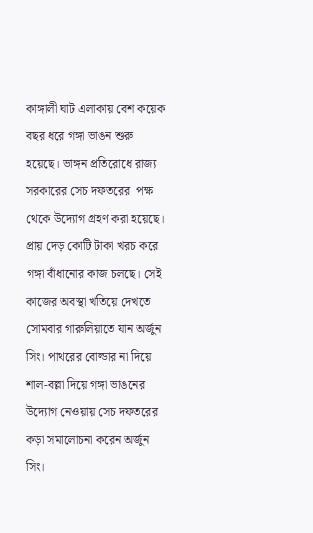কাঙ্গালী ঘাট এলাকায় বেশ কয়েক বছর ধরে গঙ্গা ভাঙন শুরু হয়েছে। ভাঙ্গন প্রতিরোধে রাজ্য সরকারের সেচ দফতরের  পক্ষ থেকে উদ্যোগ গ্রহণ করা হয়েছে। প্রায় দেড় কোটি টাকা খরচ করে গঙ্গা বাঁধানোর কাজ চলছে। সেই কাজের অবস্থা খতিয়ে দেখতে সোমবার গারুলিয়াতে যান অর্জুন সিং। পাথরের বোল্ডার না দিয়ে শাল-বল্লা দিয়ে গঙ্গা ভাঙনের উদ্যোগ নেওয়ায় সেচ দফতরের কড়া সমালোচনা করেন অর্জুন সিং।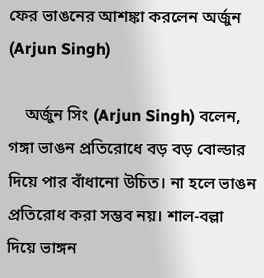ফের ভাঙনের আশঙ্কা করলেন অর্জুন (Arjun Singh)

    অর্জুন সিং (Arjun Singh) বলেন, গঙ্গা ভাঙন প্রতিরোধে বড় বড় বোল্ডার দিয়ে পার বাঁধানো উচিত। না হলে ভাঙন প্রতিরোধ করা সম্ভব নয়। শাল-বল্লা দিয়ে ভাঙ্গন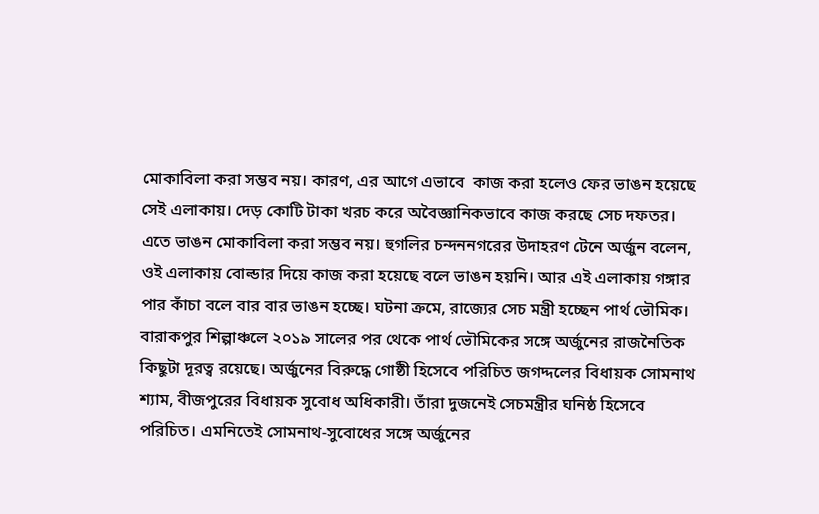মোকাবিলা করা সম্ভব নয়। কারণ, এর আগে এভাবে  কাজ করা হলেও ফের ভাঙন হয়েছে সেই এলাকায়। দেড় কোটি টাকা খরচ করে অবৈজ্ঞানিকভাবে কাজ করছে সেচ দফতর। এতে ভাঙন মোকাবিলা করা সম্ভব নয়। হুগলির চন্দননগরের উদাহরণ টেনে অর্জুন বলেন, ওই এলাকায় বোল্ডার দিয়ে কাজ করা হয়েছে বলে ভাঙন হয়নি। আর এই এলাকায় গঙ্গার পার কাঁচা বলে বার বার ভাঙন হচ্ছে। ঘটনা ক্রমে, রাজ্যের সেচ মন্ত্রী হচ্ছেন পার্থ ভৌমিক। বারাকপুর শিল্পাঞ্চলে ২০১৯ সালের পর থেকে পার্থ ভৌমিকের সঙ্গে অর্জুনের রাজনৈতিক কিছুটা দূরত্ব রয়েছে। অর্জুনের বিরুদ্ধে গোষ্ঠী হিসেবে পরিচিত জগদ্দলের বিধায়ক সোমনাথ শ্যাম, বীজপুরের বিধায়ক সুবোধ অধিকারী। তাঁরা দুজনেই সেচমন্ত্রীর ঘনিষ্ঠ হিসেবে পরিচিত। এমনিতেই সোমনাথ-সুবোধের সঙ্গে অর্জুনের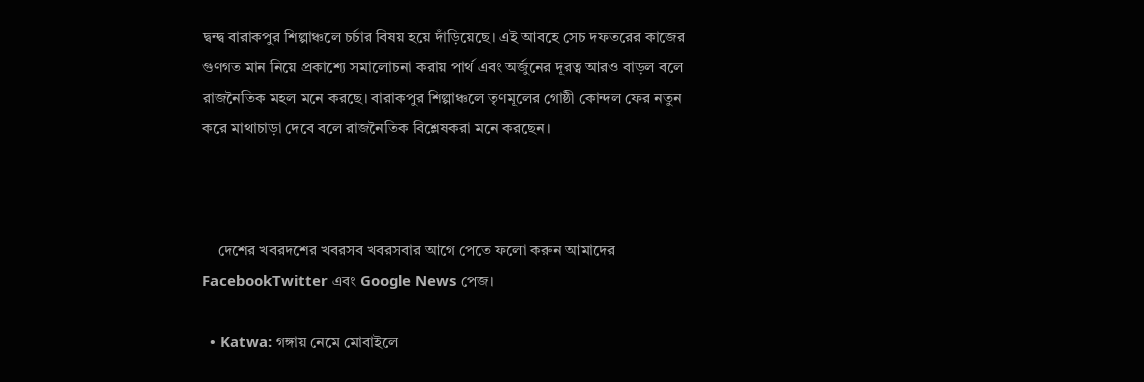দ্বন্দ্ব বারাকপুর শিল্পাঞ্চলে চর্চার বিষয় হয়ে দাঁড়িয়েছে। এই আবহে সেচ দফতরের কাজের গুণগত মান নিয়ে প্রকাশ্যে সমালোচনা করায় পার্থ এবং অর্জুনের দূরত্ব আরও বাড়ল বলে রাজনৈতিক মহল মনে করছে। বারাকপুর শিল্পাঞ্চলে তৃণমূলের গোষ্ঠী কোন্দল ফের নতুন করে মাথাচাড়া দেবে বলে রাজনৈতিক বিশ্লেষকরা মনে করছেন।



    দেশের খবরদশের খবরসব খবরসবার আগে পেতে ফলো করুন আমাদের FacebookTwitter এবং Google News পেজ।

  • Katwa: গঙ্গায় নেমে মোবাইলে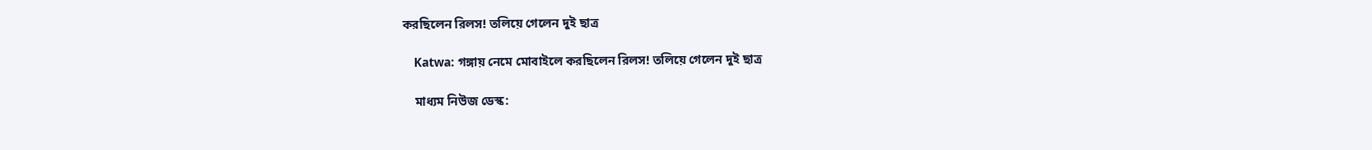করছিলেন রিলস! তলিয়ে গেলেন দুই ছাত্র

    Katwa: গঙ্গায় নেমে মোবাইলে করছিলেন রিলস! তলিয়ে গেলেন দুই ছাত্র

    মাধ্যম নিউজ ডেস্ক: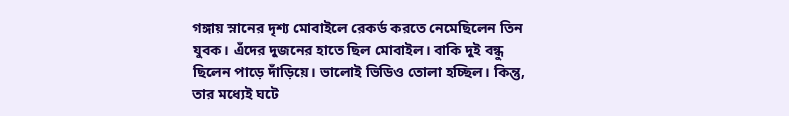গঙ্গায় স্নানের দৃশ্য মোবাইলে রেকর্ড করতে নেমেছিলেন তিন যুবক। এঁদের দুজনের হাতে ছিল মোবাইল। বাকি দুই বন্ধু ছিলেন পাড়ে দাঁড়িয়ে। ভালোই ভিডিও তোলা হচ্ছিল। কিন্তু, তার মধ্যেই ঘটে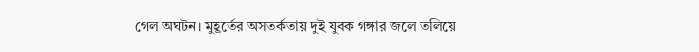গেল অঘটন। মুহূর্তের অসতর্কতায় দুই যুবক গঙ্গার জলে তলিয়ে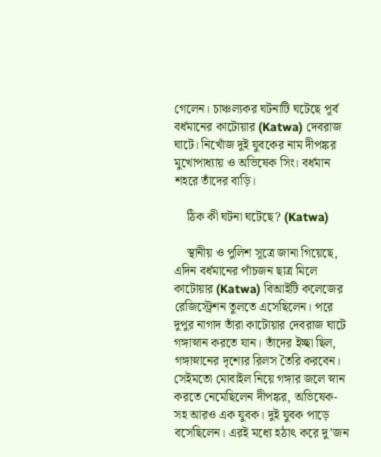গেলেন। চাঞ্চল্যকর ঘটনাটি ঘটেছে পূর্ব বর্ধমানের কাটোয়ার (Katwa) দেবরাজ ঘাটে। নিখোঁজ দুই যুবকের নাম দীপঙ্কর মুখোপাধ্যায় ও অভিষেক সিং। বর্ধমান শহরে তাঁদের বাড়ি।

    ঠিক কী ঘটনা ঘটেছে? (Katwa)

    স্থানীয় ও পুলিশ সূত্রে জানা গিয়েছে, এদিন বর্ধমানের পাঁচজন ছাত্র মিলে কাটোয়ার (Katwa) বিআইটি কলেজের রেজিস্ট্রেশন তুলতে এসেছিলেন। পরে দুপুর নাগাদ তাঁরা কাটোয়ার দেবরাজ ঘাটে গঙ্গাস্নান করতে যান। তাঁদের ইচ্ছা ছিল, গঙ্গাস্নানের দৃশ্যের রিলস তৈরি করবেন। সেইমতো মোবাইল নিয়ে গঙ্গার জলে স্নান করতে নেমেছিলেন দীপঙ্কর, অভিষেক-সহ আরও এক যুবক। দুই যুবক পাড়ে বসেছিলেন। এরই মধ্যে হঠাৎ করে দু’জন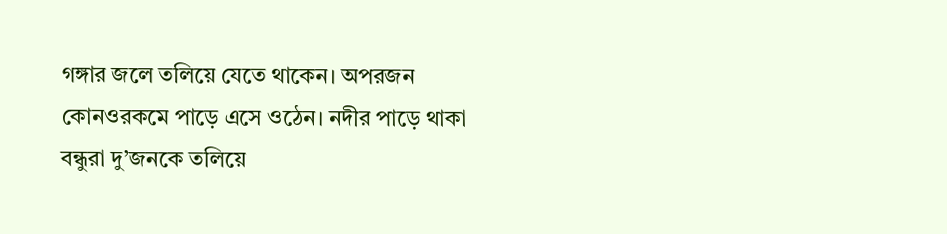গঙ্গার জলে তলিয়ে যেতে থাকেন। অপরজন কোনওরকমে পাড়ে এসে ওঠেন। নদীর পাড়ে থাকা বন্ধুরা দু’জনকে তলিয়ে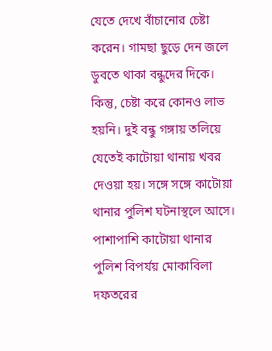যেতে দেখে বাঁচানোর চেষ্টা করেন। গামছা ছুড়ে দেন জলে ডুবতে থাকা বন্ধুদের দিকে। কিন্তু, চেষ্টা করে কোনও লাভ হয়নি। দুই বন্ধু গঙ্গায় তলিয়ে যেতেই কাটোয়া থানায় খবর দেওয়া হয়। সঙ্গে সঙ্গে কাটোয়া থানার পুলিশ ঘটনাস্থলে আসে। পাশাপাশি কাটোয়া থানার পুলিশ বিপর্যয় মোকাবিলা দফতরের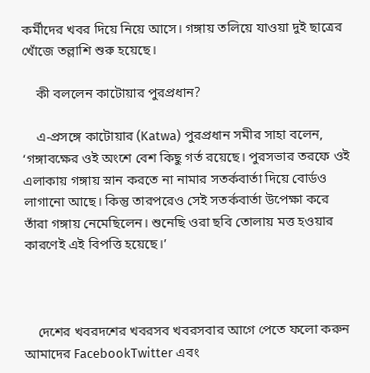কর্মীদের খবর দিয়ে নিয়ে আসে। গঙ্গায় তলিয়ে যাওয়া দুই ছাত্রের খোঁজে তল্লাশি শুরু হয়েছে।

    কী বললেন কাটোয়ার পুরপ্রধান?

    এ-প্রসঙ্গে কাটোয়ার (Katwa) পুরপ্রধান সমীর সাহা বলেন, ‘গঙ্গাবক্ষের ওই অংশে বেশ কিছু গর্ত রয়েছে। পুরসভার তরফে ওই এলাকায় গঙ্গায় স্নান করতে না নামার সতর্কবার্তা দিয়ে বোর্ডও লাগানো আছে। কিন্তু তারপরেও সেই সতর্কবার্তা উপেক্ষা করে তাঁরা গঙ্গায় নেমেছিলেন। শুনেছি ওরা ছবি তোলায় মত্ত হওয়ার কারণেই এই বিপত্তি হয়েছে।’



    দেশের খবরদশের খবরসব খবরসবার আগে পেতে ফলো করুন আমাদের FacebookTwitter এবং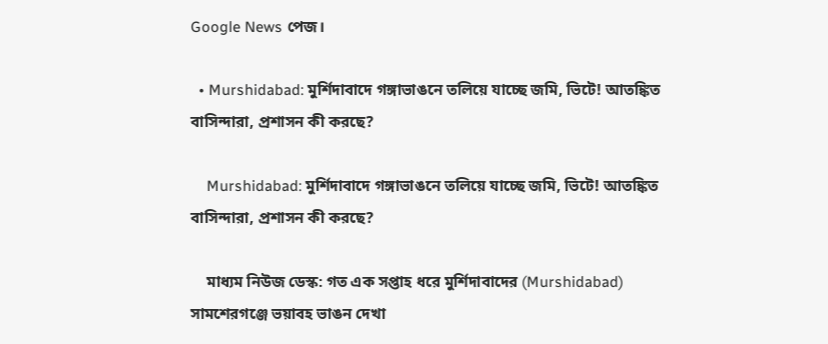Google News পেজ।

  • Murshidabad: মুর্শিদাবাদে গঙ্গাভাঙনে তলিয়ে যাচ্ছে জমি, ভিটে! আতঙ্কিত বাসিন্দারা, প্রশাসন কী করছে?

    Murshidabad: মুর্শিদাবাদে গঙ্গাভাঙনে তলিয়ে যাচ্ছে জমি, ভিটে! আতঙ্কিত বাসিন্দারা, প্রশাসন কী করছে?

    মাধ্যম নিউজ ডেস্ক: গত এক সপ্তাহ ধরে মুর্শিদাবাদের (Murshidabad) সামশেরগঞ্জে ভয়াবহ ভাঙন দেখা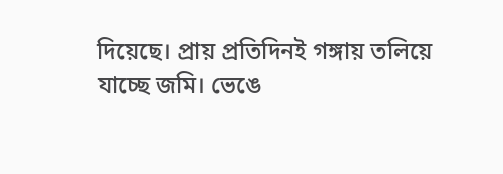দিয়েছে। প্রায় প্রতিদিনই গঙ্গায় তলিয়ে যাচ্ছে জমি। ভেঙে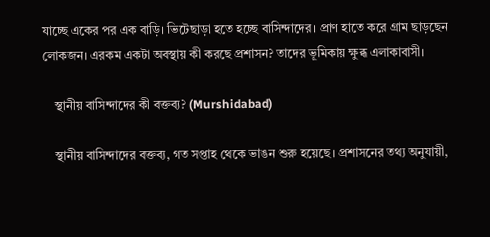যাচ্ছে একের পর এক বাড়ি। ভিটেছাড়া হতে হচ্ছে বাসিন্দাদের। প্রাণ হাতে করে গ্রাম ছাড়ছেন লোকজন। এরকম একটা অবস্থায় কী করছে প্রশাসন? তাদের ভূমিকায় ক্ষুব্ধ এলাকাবাসী।

    স্থানীয় বাসিন্দাদের কী বক্তব্য? (Murshidabad)

    স্থানীয় বাসিন্দাদের বক্তব্য, গত সপ্তাহ থেকে ভাঙন শুরু হয়েছে। প্রশাসনের তথ্য অনুযায়ী,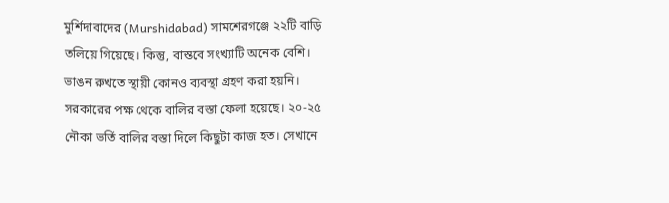মুর্শিদাবাদের (Murshidabad) সামশেরগঞ্জে ২২টি বাড়ি তলিয়ে গিয়েছে। কিন্তু, বাস্তবে সংখ্যাটি অনেক বেশি। ভাঙন রুখতে স্থায়ী কোনও ব্যবস্থা গ্রহণ করা হয়নি। সরকারের পক্ষ থেকে বালির বস্তা ফেলা হয়েছে। ২০-২৫ নৌকা ভর্তি বালির বস্তা দিলে কিছুটা কাজ হত। সেখানে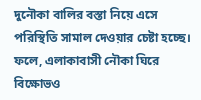দুনৌকা বালির বস্তা নিয়ে এসে পরিস্থিতি সামাল দেওয়ার চেষ্টা হচ্ছে। ফলে, এলাকাবাসী নৌকা ঘিরে বিক্ষোভও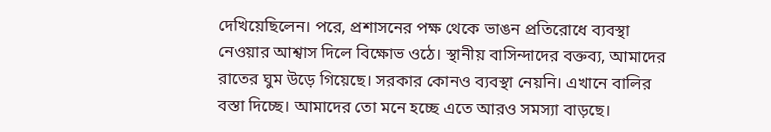দেখিয়েছিলেন। পরে, প্রশাসনের পক্ষ থেকে ভাঙন প্রতিরোধে ব্যবস্থা নেওয়ার আশ্বাস দিলে বিক্ষোভ ওঠে। স্থানীয় বাসিন্দাদের বক্তব্য, আমাদের রাতের ঘুম উড়ে গিয়েছে। সরকার কোনও ব্যবস্থা নেয়নি। এখানে বালির বস্তা দিচ্ছে। আমাদের তো মনে হচ্ছে এতে আরও সমস্যা বাড়ছে।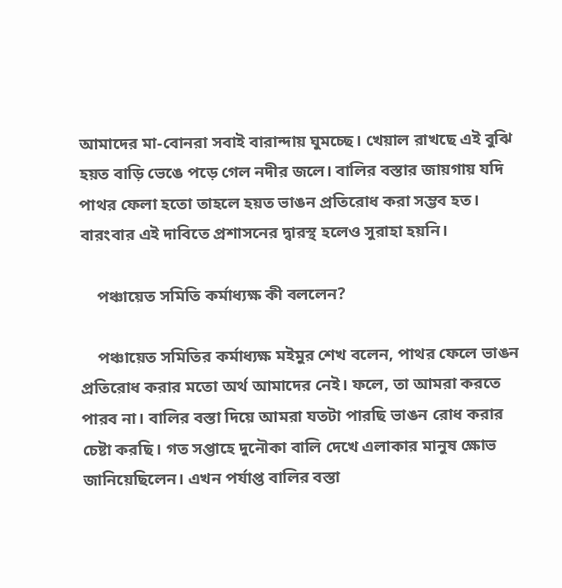আমাদের মা-বোনরা সবাই বারান্দায় ঘুমচ্ছে। খেয়াল রাখছে এই বুঝি হয়ত বাড়ি ভেঙে পড়ে গেল নদীর জলে। বালির বস্তার জায়গায় যদি পাথর ফেলা হতো তাহলে হয়ত ভাঙন প্রতিরোধ করা সম্ভব হত। বারংবার এই দাবিতে প্রশাসনের দ্বারস্থ হলেও সুরাহা হয়নি।

    পঞ্চায়েত সমিতি কর্মাধ্যক্ষ কী বললেন?

    পঞ্চায়েত সমিতির কর্মাধ্যক্ষ মইমুর শেখ বলেন, পাথর ফেলে ভাঙন প্রতিরোধ করার মতো অর্থ আমাদের নেই। ফলে, তা আমরা করতে পারব না। বালির বস্তা দিয়ে আমরা যতটা পারছি ভাঙন রোধ করার চেষ্টা করছি। গত সপ্তাহে দুনৌকা বালি দেখে এলাকার মানুষ ক্ষোভ জানিয়েছিলেন। এখন পর্যাপ্ত বালির বস্তা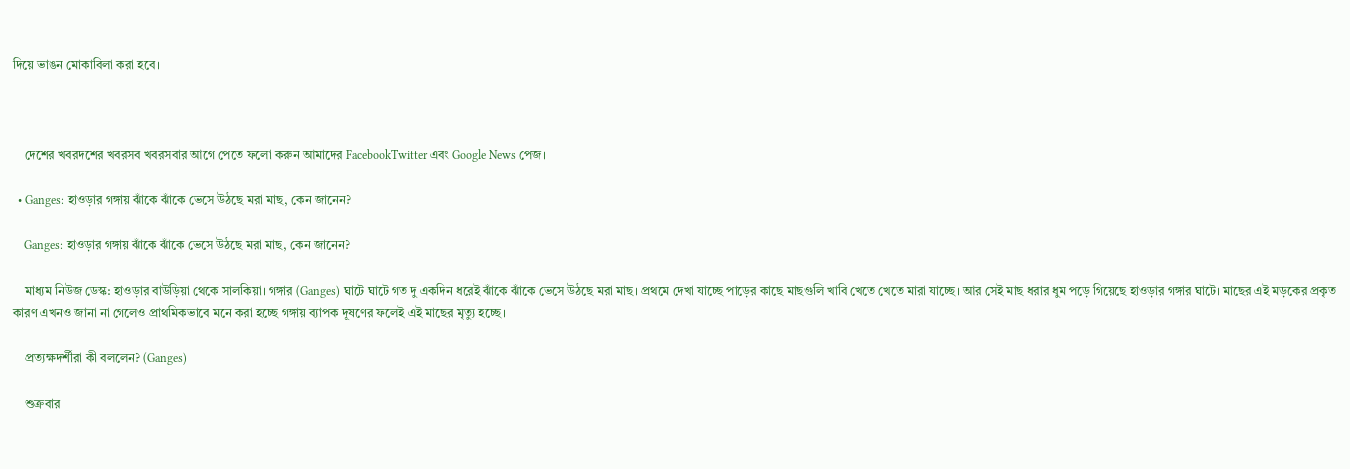দিয়ে ভাঙন মোকাবিলা করা হবে।



    দেশের খবরদশের খবরসব খবরসবার আগে পেতে ফলো করুন আমাদের FacebookTwitter এবং Google News পেজ।

  • Ganges: হাওড়ার গঙ্গায় ঝাঁকে ঝাঁকে ভেসে উঠছে মরা মাছ, কেন জানেন?

    Ganges: হাওড়ার গঙ্গায় ঝাঁকে ঝাঁকে ভেসে উঠছে মরা মাছ, কেন জানেন?

    মাধ্যম নিউজ ডেস্ক: হাওড়ার বাউড়িয়া থেকে সালকিয়া। গঙ্গার (Ganges) ঘাটে ঘাটে গত দু একদিন ধরেই ঝাঁকে ঝাঁকে ভেসে উঠছে মরা মাছ। প্রথমে দেখা যাচ্ছে পাড়ের কাছে মাছগুলি খাবি খেতে খেতে মারা যাচ্ছে। আর সেই মাছ ধরার ধুম পড়ে গিয়েছে হাওড়ার গঙ্গার ঘাটে। মাছের এই মড়কের প্রকৃত কারণ এখনও জানা না গেলেও প্রাথমিকভাবে মনে করা হচ্ছে গঙ্গায় ব্যাপক দূষণের ফলেই এই মাছের মৃত্যু হচ্ছে।

    প্রত্যক্ষদর্শীরা কী বললেন? (Ganges)

    শুক্রবার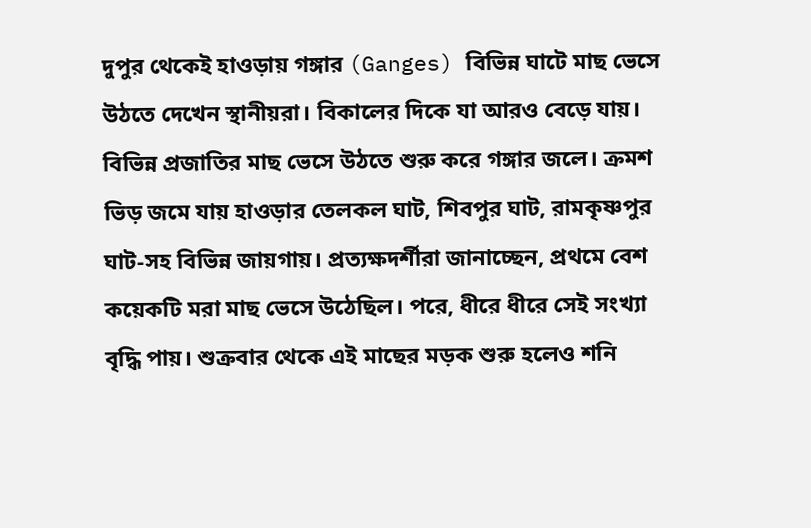দুপুর থেকেই হাওড়ায় গঙ্গার (Ganges) বিভিন্ন ঘাটে মাছ ভেসে উঠতে দেখেন স্থানীয়রা। বিকালের দিকে যা আরও বেড়ে যায়। বিভিন্ন প্রজাতির মাছ ভেসে উঠতে শুরু করে গঙ্গার জলে। ক্রমশ ভিড় জমে যায় হাওড়ার তেলকল ঘাট, শিবপুর ঘাট, রামকৃষ্ণপুর ঘাট-সহ বিভিন্ন জায়গায়। প্রত্যক্ষদর্শীরা জানাচ্ছেন, প্রথমে বেশ কয়েকটি মরা মাছ ভেসে উঠেছিল। পরে, ধীরে ধীরে সেই সংখ্যা বৃদ্ধি পায়। শুক্রবার থেকে এই মাছের মড়ক শুরু হলেও শনি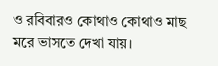ও রবিবারও কোথাও কোথাও মাছ মরে ভাসতে দেখা যায়।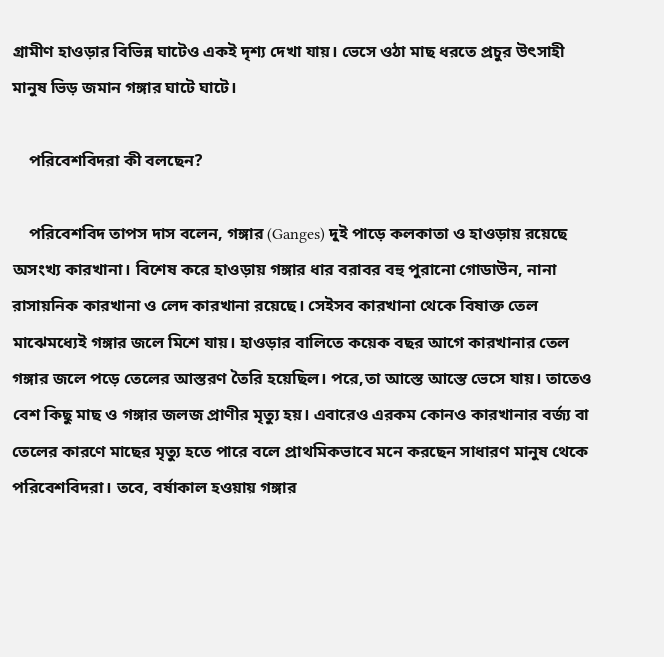গ্রামীণ হাওড়ার বিভিন্ন ঘাটেও একই দৃশ্য দেখা যায়। ভেসে ওঠা মাছ ধরতে প্রচুর উৎসাহী মানুষ ভিড় জমান গঙ্গার ঘাটে ঘাটে।

    পরিবেশবিদরা কী বলছেন?

    পরিবেশবিদ তাপস দাস বলেন, গঙ্গার (Ganges) দুই পাড়ে কলকাতা ও হাওড়ায় রয়েছে অসংখ্য কারখানা। বিশেষ করে হাওড়ায় গঙ্গার ধার বরাবর বহু পুরানো গোডাউন, নানা রাসায়নিক কারখানা ও লেদ কারখানা রয়েছে। সেইসব কারখানা থেকে বিষাক্ত তেল মাঝেমধ্যেই গঙ্গার জলে মিশে যায়। হাওড়ার বালিতে কয়েক বছর আগে কারখানার তেল গঙ্গার জলে পড়ে তেলের আস্তরণ তৈরি হয়েছিল। পরে,তা আস্তে আস্তে ভেসে যায়। তাতেও বেশ কিছু মাছ ও গঙ্গার জলজ প্রাণীর মৃত্যু হয়। এবারেও এরকম কোনও কারখানার বর্জ্য বা তেলের কারণে মাছের মৃত্যু হতে পারে বলে প্রাথমিকভাবে মনে করছেন সাধারণ মানুষ থেকে পরিবেশবিদরা। তবে, বর্ষাকাল হওয়ায় গঙ্গার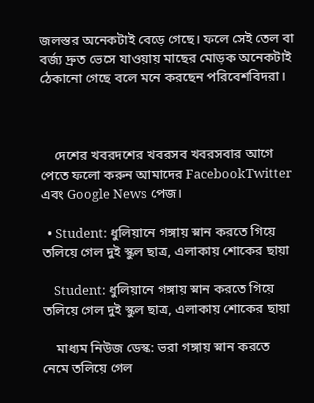জলস্তর অনেকটাই বেড়ে গেছে। ফলে সেই তেল বা বর্জ্য দ্রুত ভেসে যাওয়ায় মাছের মোড়ক অনেকটাই ঠেকানো গেছে বলে মনে করছেন পরিবেশবিদরা।



    দেশের খবরদশের খবরসব খবরসবার আগে পেতে ফলো করুন আমাদের FacebookTwitter এবং Google News পেজ।

  • Student: ধুলিয়ানে গঙ্গায় স্নান করতে গিয়ে তলিয়ে গেল দুই স্কুল ছাত্র, এলাকায় শোকের ছায়া

    Student: ধুলিয়ানে গঙ্গায় স্নান করতে গিয়ে তলিয়ে গেল দুই স্কুল ছাত্র, এলাকায় শোকের ছায়া

    মাধ্যম নিউজ ডেস্ক: ভরা গঙ্গায় স্নান করতে নেমে তলিয়ে গেল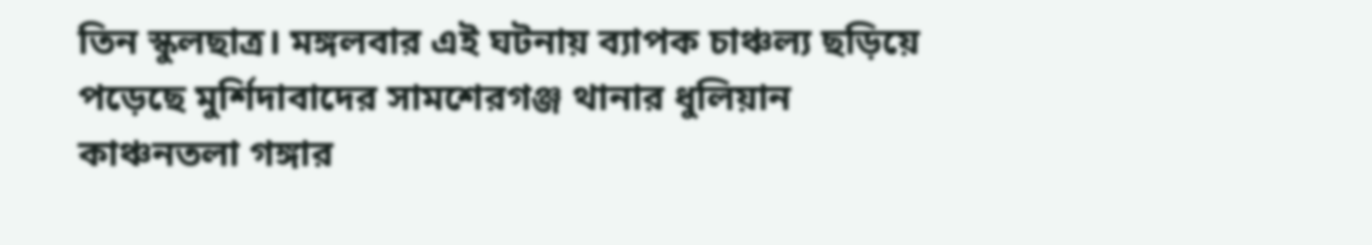তিন স্কুলছাত্র। মঙ্গলবার এই ঘটনায় ব্যাপক চাঞ্চল্য ছড়িয়ে পড়েছে মুর্শিদাবাদের সামশেরগঞ্জ থানার ধুলিয়ান কাঞ্চনতলা গঙ্গার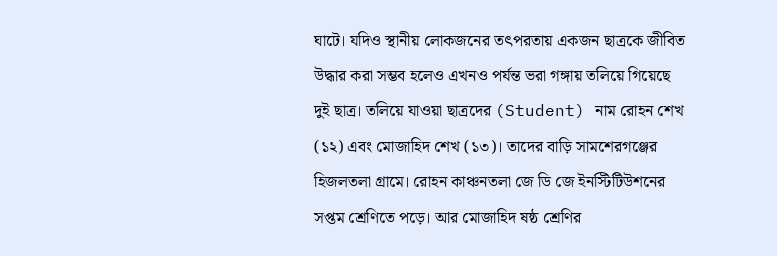ঘাটে। যদিও স্থানীয় লোকজনের তৎপরতায় একজন ছাত্রকে জীবিত উদ্ধার করা সম্ভব হলেও এখনও পর্যন্ত ভরা গঙ্গায় তলিয়ে গিয়েছে দুই ছাত্র। তলিয়ে যাওয়া ছাত্রদের (Student) নাম রোহন শেখ (১২) এবং মোজাহিদ শেখ (১৩)। তাদের বাড়ি সামশেরগঞ্জের হিজলতলা গ্রামে। রোহন কাঞ্চনতলা জে ডি জে ইনস্টিটিউশনের সপ্তম শ্রেণিতে পড়ে। আর মোজাহিদ ষষ্ঠ শ্রেণির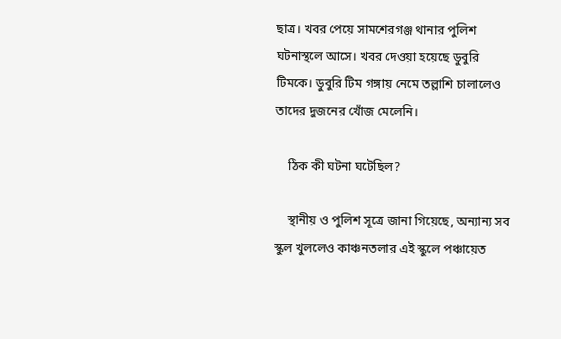ছাত্র। খবর পেয়ে সামশেরগঞ্জ থানার পুলিশ ঘটনাস্থলে আসে। খবর দেওয়া হয়েছে ডুবুরি টিমকে। ডুবুরি টিম গঙ্গায় নেমে তল্লাশি চালালেও তাদের দুজনের খোঁজ মেলেনি।

    ঠিক কী ঘটনা ঘটেছিল?

    স্থানীয় ও পুলিশ সূত্রে জানা গিয়েছে, অন্যান্য সব স্কুল খুললেও কাঞ্চনতলার এই স্কুলে পঞ্চায়েত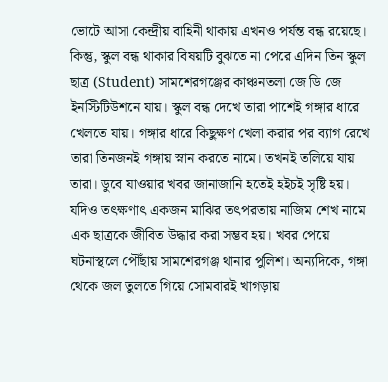ভোটে আসা কেন্দ্রীয় বাহিনী থাকায় এখনও পর্যন্ত বন্ধ রয়েছে। কিন্তু, স্কুল বন্ধ থাকার বিষয়টি বুঝতে না পেরে এদিন তিন স্কুল ছাত্র (Student) সামশেরগঞ্জের কাঞ্চনতলা জে ডি জে ইনস্টিটিউশনে যায়। স্কুল বন্ধ দেখে তারা পাশেই গঙ্গার ধারে খেলতে যায়। গঙ্গার ধারে কিছুক্ষণ খেলা করার পর ব্যাগ রেখে তারা তিনজনই গঙ্গায় স্নান করতে নামে। তখনই তলিয়ে যায় তারা। ডুবে যাওয়ার খবর জানাজানি হতেই হইচই সৃষ্টি হয়। যদিও তৎক্ষণাৎ একজন মাঝির তৎপরতায় নাজিম শেখ নামে এক ছাত্রকে জীবিত উদ্ধার করা সম্ভব হয়। খবর পেয়ে ঘটনাস্থলে পৌঁছায় সামশেরগঞ্জ থানার পুলিশ। অন্যদিকে, গঙ্গা থেকে জল তুলতে গিয়ে সোমবারই খাগড়ায়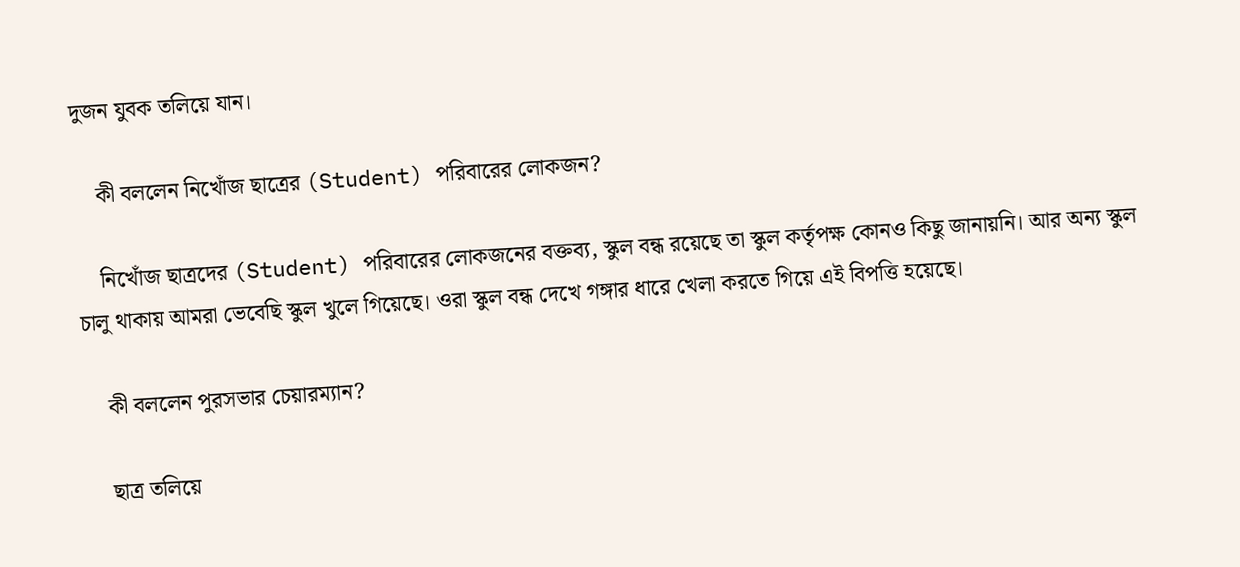দুজন যুবক তলিয়ে যান।

    কী বললেন নিখোঁজ ছাত্রের (Student) পরিবারের লোকজন?

    নিখোঁজ ছাত্রদের (Student) পরিবারের লোকজনের বক্তব্য, স্কুল বন্ধ রয়েছে তা স্কুল কর্তৃপক্ষ কোনও কিছু জানায়নি। আর অন্য স্কুল চালু থাকায় আমরা ভেবেছি স্কুল খুলে গিয়েছে। ওরা স্কুল বন্ধ দেখে গঙ্গার ধারে খেলা করতে গিয়ে এই বিপত্তি হয়েছে।

    কী বললেন পুরসভার চেয়ারম্যান?

    ছাত্র তলিয়ে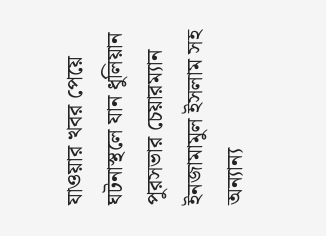যাওয়ার খবর পেয়ে ঘটনাস্থলে যান ধুলিয়ান পুরসভার চেয়ারম্যান ইনজামামুল ইসলাম সহ অন্যান্য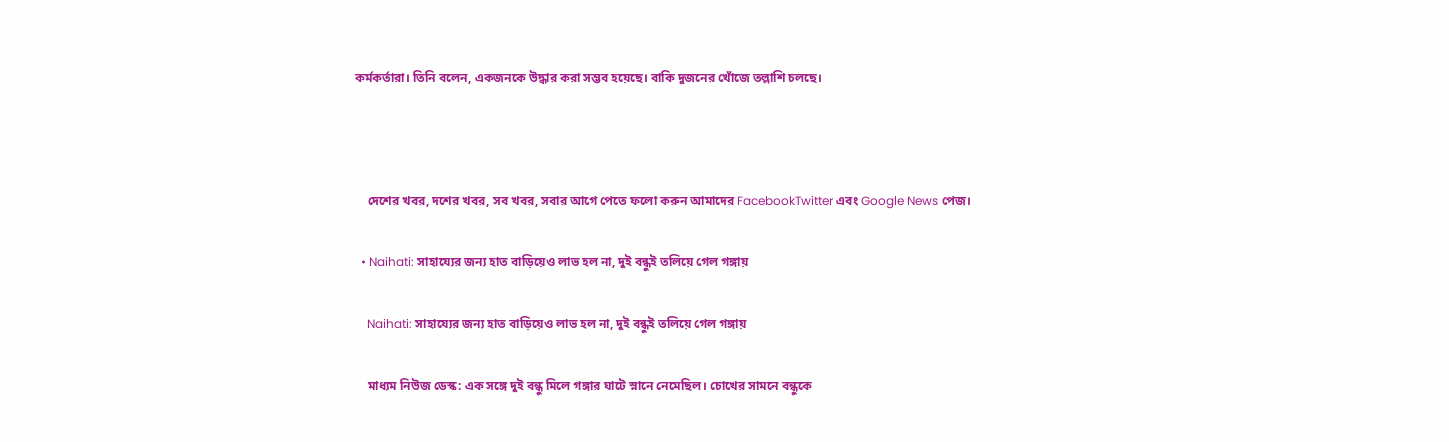কর্মকর্তারা। তিনি বলেন, একজনকে উদ্ধার করা সম্ভব হয়েছে। বাকি দুজনের খোঁজে তল্লাশি চলছে।



    দেশের খবর, দশের খবর, সব খবর, সবার আগে পেতে ফলো করুন আমাদের FacebookTwitter এবং Google News পেজ।

  • Naihati: সাহায্যের জন্য হাত বাড়িয়েও লাভ হল না, দুই বন্ধুই তলিয়ে গেল গঙ্গায়

    Naihati: সাহায্যের জন্য হাত বাড়িয়েও লাভ হল না, দুই বন্ধুই তলিয়ে গেল গঙ্গায়

    মাধ্যম নিউজ ডেস্ক: এক সঙ্গে দুই বন্ধু মিলে গঙ্গার ঘাটে স্নানে নেমেছিল। চোখের সামনে বন্ধুকে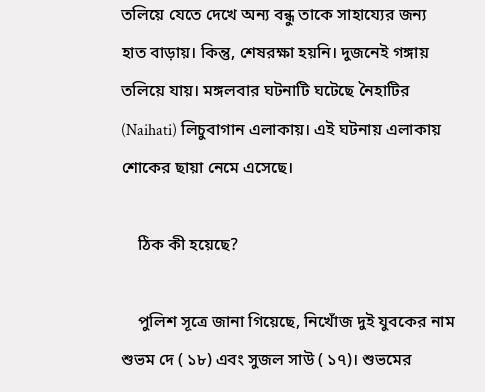তলিয়ে যেতে দেখে অন্য বন্ধু তাকে সাহায্যের জন্য হাত বাড়ায়। কিন্তু, শেষরক্ষা হয়নি। দুজনেই গঙ্গায় তলিয়ে যায়। মঙ্গলবার ঘটনাটি ঘটেছে নৈহাটির (Naihati) লিচুবাগান এলাকায়। এই ঘটনায় এলাকায় শোকের ছায়া নেমে এসেছে।

    ঠিক কী হয়েছে?

    পুলিশ সূত্রে জানা গিয়েছে, নিখোঁজ দুই যুবকের নাম শুভম দে ( ১৮) এবং সুজল সাউ ( ১৭)। শুভমের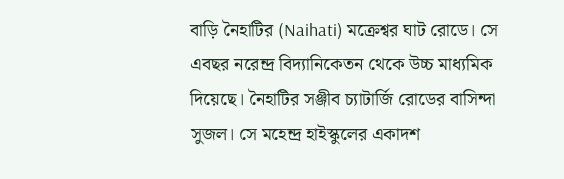বাড়ি নৈহাটির (Naihati) মক্রেশ্বর ঘাট রোডে। সে এবছর নরেন্দ্র বিদ্যানিকেতন থেকে উচ্চ মাধ্যমিক দিয়েছে। নৈহাটির সঞ্জীব চ্যাটার্জি রোডের বাসিন্দা সুজল। সে মহেন্দ্র হাইস্কুলের একাদশ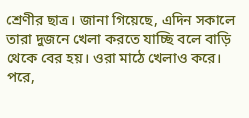শ্রেণীর ছাত্র। জানা গিয়েছে, এদিন সকালে তারা দুজনে খেলা করতে যাচ্ছি বলে বাড়ি থেকে বের হয়। ওরা মাঠে খেলাও করে। পরে,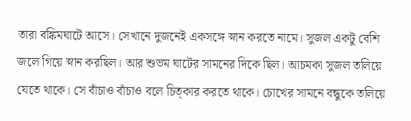তারা বঙ্কিমঘাটে আসে। সেখানে দুজনেই একসঙ্গে স্নান করতে নামে। সুজল একটু বেশি জলে গিয়ে স্নান করছিল। আর শুভম ঘাটের সামনের দিকে ছিল। আচমকা সুজল তলিয়ে যেতে থাকে। সে বাঁচাও বাঁচাও বলে চিত্কার করতে থাকে। চোখের সামনে বন্ধুকে তলিয়ে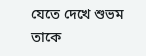যেতে দেখে শুভম তাকে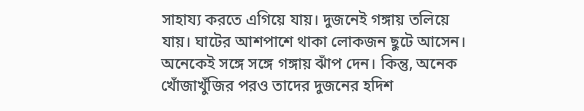সাহায্য করতে এগিয়ে যায়। দুজনেই গঙ্গায় তলিয়ে যায়। ঘাটের আশপাশে থাকা লোকজন ছুটে আসেন। অনেকেই সঙ্গে সঙ্গে গঙ্গায় ঝাঁপ দেন। কিন্তু, অনেক খোঁজাখুঁজির পরও তাদের দুজনের হদিশ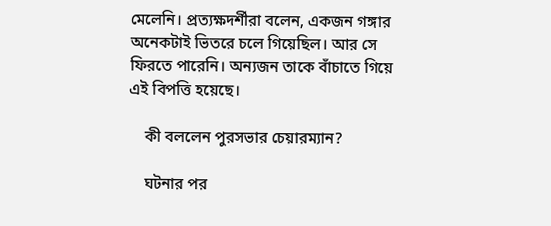মেলেনি। প্রত্যক্ষদর্শীরা বলেন, একজন গঙ্গার অনেকটাই ভিতরে চলে গিয়েছিল। আর সে ফিরতে পারেনি। অন্যজন তাকে বাঁচাতে গিয়ে এই বিপত্তি হয়েছে।

    কী বললেন পুরসভার চেয়ারম্যান?

    ঘটনার পর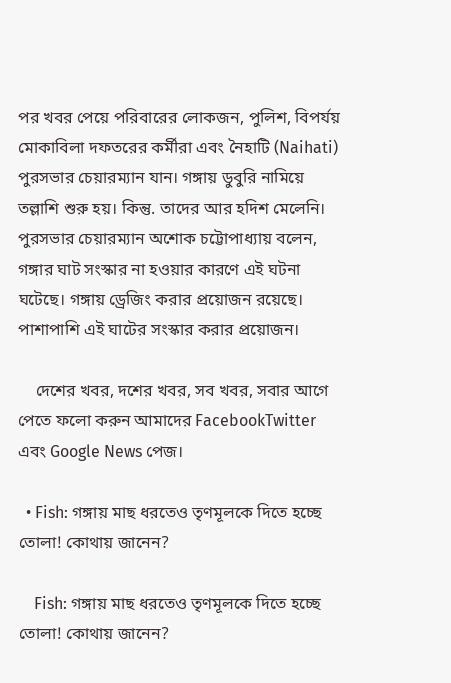পর খবর পেয়ে পরিবারের লোকজন, পুলিশ, বিপর্যয় মোকাবিলা দফতরের কর্মীরা এবং নৈহাটি (Naihati) পুরসভার চেয়ারম্যান যান। গঙ্গায় ডুবুরি নামিয়ে তল্লাশি শুরু হয়। কিন্তু. তাদের আর হদিশ মেলেনি। পুরসভার চেয়ারম্যান অশোক চট্টোপাধ্যায় বলেন, গঙ্গার ঘাট সংস্কার না হওয়ার কারণে এই ঘটনা ঘটেছে। গঙ্গায় ড্রেজিং করার প্রয়োজন রয়েছে। পাশাপাশি এই ঘাটের সংস্কার করার প্রয়োজন।

    দেশের খবর, দশের খবর, সব খবর, সবার আগে পেতে ফলো করুন আমাদের FacebookTwitter এবং Google News পেজ।

  • Fish: গঙ্গায় মাছ ধরতেও তৃণমূলকে দিতে হচ্ছে তোলা! কোথায় জানেন?

    Fish: গঙ্গায় মাছ ধরতেও তৃণমূলকে দিতে হচ্ছে তোলা! কোথায় জানেন?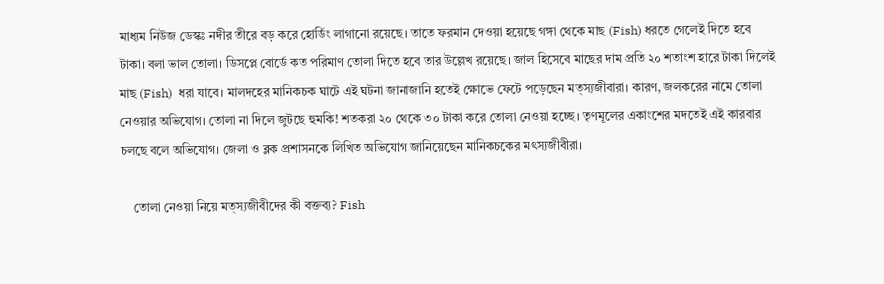মাধ্যম নিউজ ডেস্কঃ নদীর তীরে বড় করে হোর্ডিং লাগানো রয়েছে। তাতে ফরমান দেওয়া হয়েছে গঙ্গা থেকে মাছ (Fish) ধরতে গেলেই দিতে হবে টাকা। বলা ভাল তোলা। ডিসপ্লে বোর্ডে কত পরিমাণ তোলা দিতে হবে তার উল্লেখ রয়েছে। জাল হিসেবে মাছের দাম প্রতি ২০ শতাংশ হারে টাকা দিলেই মাছ (Fish)  ধরা যাবে। মালদহের মানিকচক ঘাটে এই ঘটনা জানাজানি হতেই ক্ষোভে ফেটে পড়েছেন মত্স্যজীবারা। কারণ, জলকরের নামে তোলা নেওয়ার অভিযোগ। তোলা না দিলে জুটছে হুমকি! শতকরা ২০ থেকে ৩০ টাকা করে তোলা নেওয়া হচ্ছে। তৃণমূলের একাংশের মদতেই এই কারবার চলছে বলে অভিযোগ। জেলা ও ব্লক প্রশাসনকে লিখিত অভিযোগ জানিয়েছেন মানিকচকের মৎস্যজীবীরা।

    তোলা নেওয়া নিয়ে মত্স্যজীবীদের কী বক্তব্য? Fish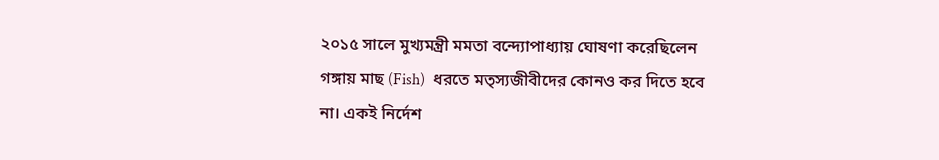২০১৫ সালে মুখ্যমন্ত্রী মমতা বন্দ্যোপাধ্যায় ঘোষণা করেছিলেন গঙ্গায় মাছ (Fish)  ধরতে মত্স্যজীবীদের কোনও কর দিতে হবে না। একই নির্দেশ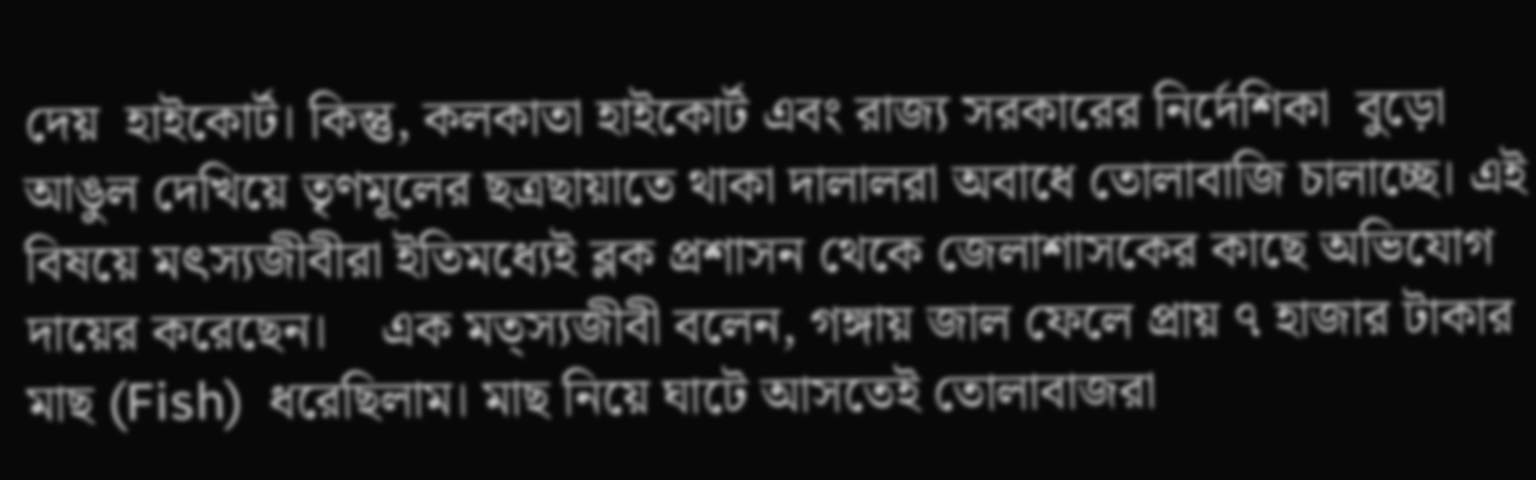দেয়  হাইকোর্ট। কিন্তু, কলকাতা হাইকোর্ট এবং রাজ্য সরকারের নির্দেশিকা  বুড়ো আঙুল দেখিয়ে তৃণমূলের ছত্রছায়াতে থাকা দালালরা অবাধে তোলাবাজি চালাচ্ছে। এই বিষয়ে মৎস্যজীবীরা ইতিমধ্যেই ব্লক প্রশাসন থেকে জেলাশাসকের কাছে অভিযোগ দায়ের করেছেন।    এক মত্স্যজীবী বলেন, গঙ্গায় জাল ফেলে প্রায় ৭ হাজার টাকার মাছ (Fish)  ধরেছিলাম। মাছ নিয়ে ঘাটে আসতেই তোলাবাজরা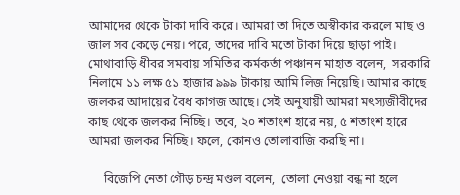আমাদের থেকে টাকা দাবি করে। আমরা তা দিতে অস্বীকার করলে মাছ ও জাল সব কেড়ে নেয়। পরে, তাদের দাবি মতো টাকা দিয়ে ছাড়া পাই। মোথাবাড়ি ধীবর সমবায় সমিতির কর্মকর্তা পঞ্চানন মাহাত বলেন,  সরকারি নিলামে ১১ লক্ষ ৫১ হাজার ৯৯৯ টাকায় আমি লিজ নিয়েছি। আমার কাছে জলকর আদায়ের বৈধ কাগজ আছে। সেই অনুযায়ী আমরা মৎস্যজীবীদের কাছ থেকে জলকর নিচ্ছি। তবে, ২০ শতাংশ হারে নয়, ৫ শতাংশ হারে আমরা জলকর নিচ্ছি। ফলে, কোনও তোলাবাজি করছি না।

     বিজেপি নেতা গৌড় চন্দ্র মণ্ডল বলেন,  তোলা নেওয়া বন্ধ না হলে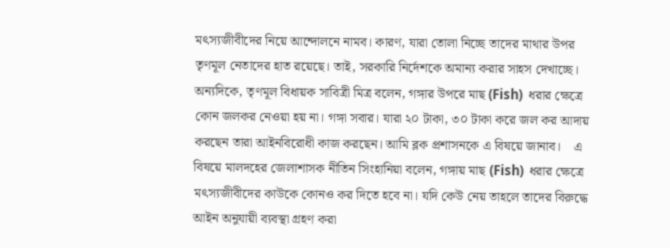মৎস্যজীবীদের নিয়ে আন্দোলনে নামব। কারণ, যারা তোলা নিচ্ছে তাদের মাথার উপর তৃণমূল নেতাদের হাত রয়েছে। তাই, সরকারি নির্দেশকে অমান্য করার সাহস দেখাচ্ছে। অন্যদিকে, তৃণমূল বিধায়ক সাবিত্রী মিত্র বলেন, গঙ্গার উপরে মাছ (Fish)  ধরার ক্ষেত্রে কোন জলকর নেওয়া হয় না। গঙ্গা সবার। যারা ২০ টাকা, ৩০ টাকা করে জল কর আদায় করছেন তারা আইনবিরোধী কাজ করছেন। আমি ব্লক প্রশাসনকে এ বিষয়ে জানাব।    এ বিষয়ে মালদহের জেলাশাসক নীতিন সিংহানিয়া বলেন, গঙ্গায় মাছ (Fish)  ধরার ক্ষেত্রে মৎস্যজীবীদের কাউকে কোনও কর দিতে হবে না। যদি কেউ নেয় তাহলে তাদের বিরুদ্ধে আইন অনুযায়ী ব্যবস্থা গ্রহণ করা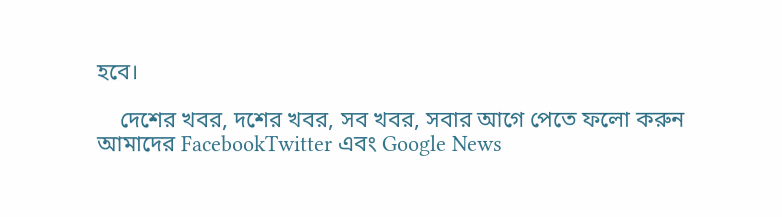হবে।

    দেশের খবর, দশের খবর, সব খবর, সবার আগে পেতে ফলো করুন আমাদের FacebookTwitter এবং Google News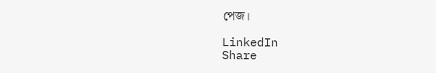পেজ।

LinkedIn
Share